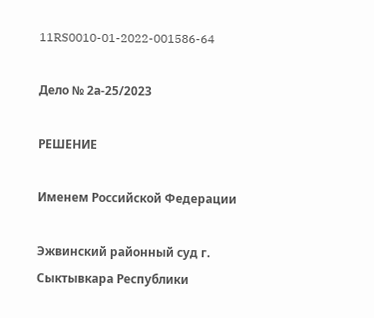11RS0010-01-2022-001586-64

Дело № 2а-25/2023

РЕШЕНИЕ

Именем Российской Федерации

Эжвинский районный суд г. Сыктывкара Республики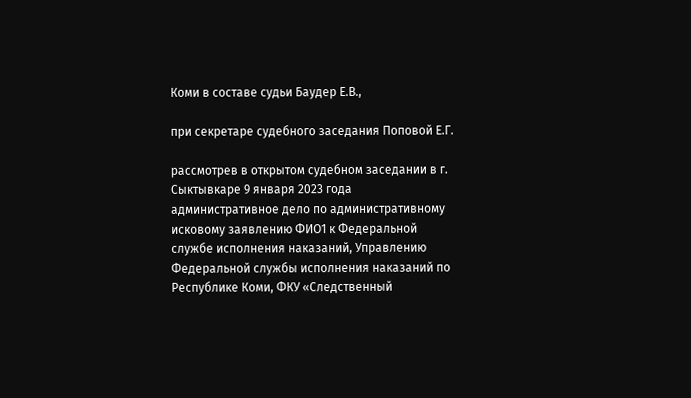Коми в составе судьи Баудер Е.В.,

при секретаре судебного заседания Поповой Е.Г.

рассмотрев в открытом судебном заседании в г. Сыктывкаре 9 января 2023 года административное дело по административному исковому заявлению ФИО1 к Федеральной службе исполнения наказаний, Управлению Федеральной службы исполнения наказаний по Республике Коми, ФКУ «Следственный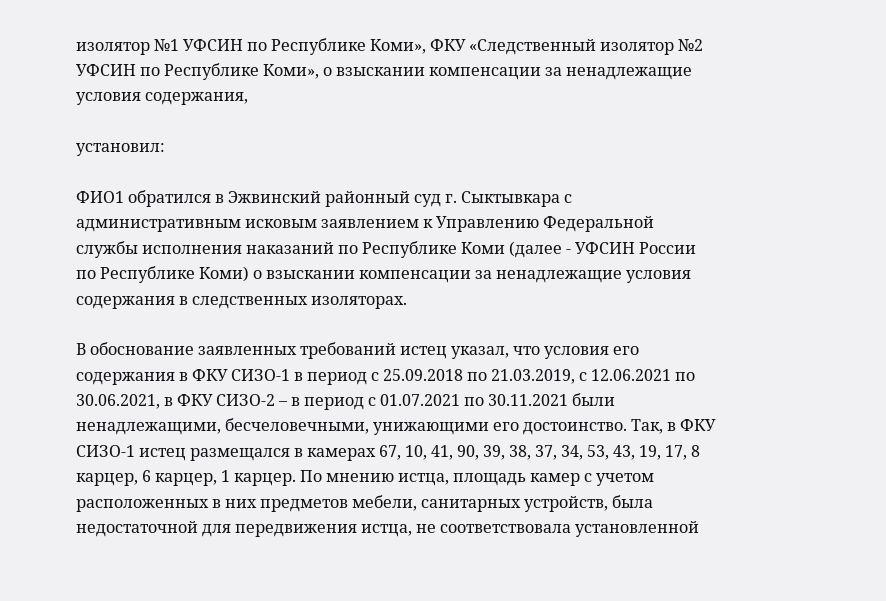изолятор №1 УФСИН по Республике Коми», ФКУ «Следственный изолятор №2 УФСИН по Республике Коми», о взыскании компенсации за ненадлежащие условия содержания,

установил:

ФИО1 обратился в Эжвинский районный суд г. Сыктывкара с административным исковым заявлением к Управлению Федеральной службы исполнения наказаний по Республике Коми (далее - УФСИН России по Республике Коми) о взыскании компенсации за ненадлежащие условия содержания в следственных изоляторах.

В обоснование заявленных требований истец указал, что условия его содержания в ФКУ СИЗО-1 в период с 25.09.2018 по 21.03.2019, с 12.06.2021 по 30.06.2021, в ФКУ СИЗО-2 – в период с 01.07.2021 по 30.11.2021 были ненадлежащими, бесчеловечными, унижающими его достоинство. Так, в ФКУ СИЗО-1 истец размещался в камерах 67, 10, 41, 90, 39, 38, 37, 34, 53, 43, 19, 17, 8 карцер, 6 карцер, 1 карцер. По мнению истца, площадь камер с учетом расположенных в них предметов мебели, санитарных устройств, была недостаточной для передвижения истца, не соответствовала установленной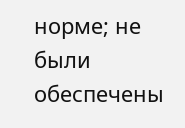норме; не были обеспечены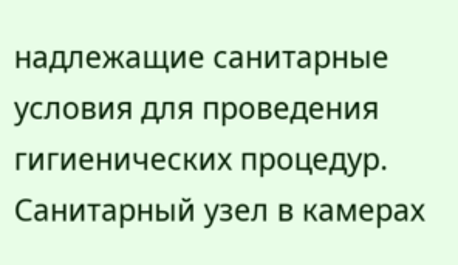надлежащие санитарные условия для проведения гигиенических процедур. Санитарный узел в камерах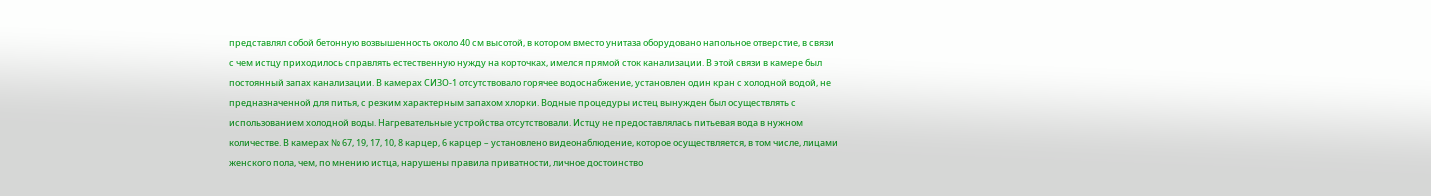представлял собой бетонную возвышенность около 40 см высотой, в котором вместо унитаза оборудовано напольное отверстие, в связи с чем истцу приходилось справлять естественную нужду на корточках, имелся прямой сток канализации. В этой связи в камере был постоянный запах канализации. В камерах СИЗО-1 отсутствовало горячее водоснабжение, установлен один кран с холодной водой, не предназначенной для питья, с резким характерным запахом хлорки. Водные процедуры истец вынужден был осуществлять с использованием холодной воды. Нагревательные устройства отсутствовали. Истцу не предоставлялась питьевая вода в нужном количестве. В камерах № 67, 19, 17, 10, 8 карцер, 6 карцер – установлено видеонаблюдение, которое осуществляется, в том числе, лицами женского пола, чем, по мнению истца, нарушены правила приватности, личное достоинство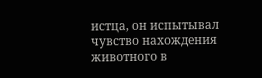истца, он испытывал чувство нахождения животного в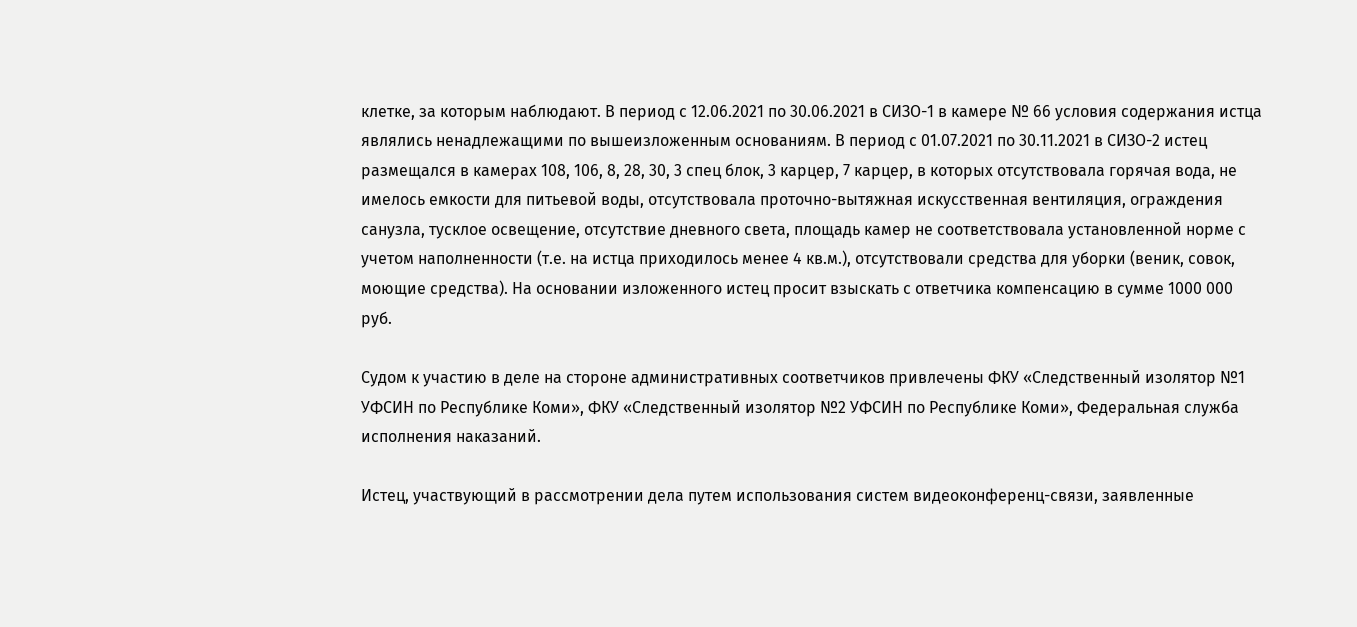клетке, за которым наблюдают. В период с 12.06.2021 по 30.06.2021 в СИЗО-1 в камере № 66 условия содержания истца являлись ненадлежащими по вышеизложенным основаниям. В период с 01.07.2021 по 30.11.2021 в СИЗО-2 истец размещался в камерах 108, 106, 8, 28, 30, 3 спец блок, 3 карцер, 7 карцер, в которых отсутствовала горячая вода, не имелось емкости для питьевой воды, отсутствовала проточно-вытяжная искусственная вентиляция, ограждения санузла, тусклое освещение, отсутствие дневного света, площадь камер не соответствовала установленной норме с учетом наполненности (т.е. на истца приходилось менее 4 кв.м.), отсутствовали средства для уборки (веник, совок, моющие средства). На основании изложенного истец просит взыскать с ответчика компенсацию в сумме 1000 000 руб.

Судом к участию в деле на стороне административных соответчиков привлечены ФКУ «Следственный изолятор №1 УФСИН по Республике Коми», ФКУ «Следственный изолятор №2 УФСИН по Республике Коми», Федеральная служба исполнения наказаний.

Истец, участвующий в рассмотрении дела путем использования систем видеоконференц-связи, заявленные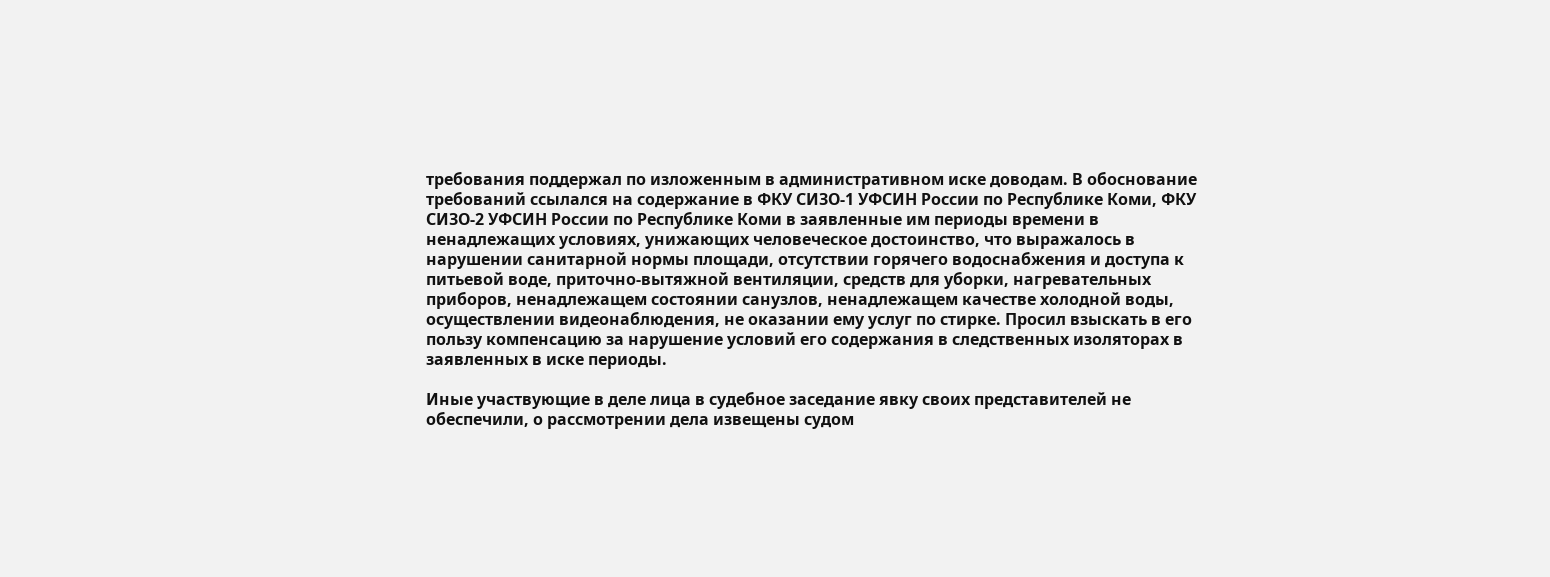требования поддержал по изложенным в административном иске доводам. В обоснование требований ссылался на содержание в ФКУ СИЗО-1 УФСИН России по Республике Коми, ФКУ СИЗО-2 УФСИН России по Республике Коми в заявленные им периоды времени в ненадлежащих условиях, унижающих человеческое достоинство, что выражалось в нарушении санитарной нормы площади, отсутствии горячего водоснабжения и доступа к питьевой воде, приточно-вытяжной вентиляции, средств для уборки, нагревательных приборов, ненадлежащем состоянии санузлов, ненадлежащем качестве холодной воды, осуществлении видеонаблюдения, не оказании ему услуг по стирке. Просил взыскать в его пользу компенсацию за нарушение условий его содержания в следственных изоляторах в заявленных в иске периоды.

Иные участвующие в деле лица в судебное заседание явку своих представителей не обеспечили, о рассмотрении дела извещены судом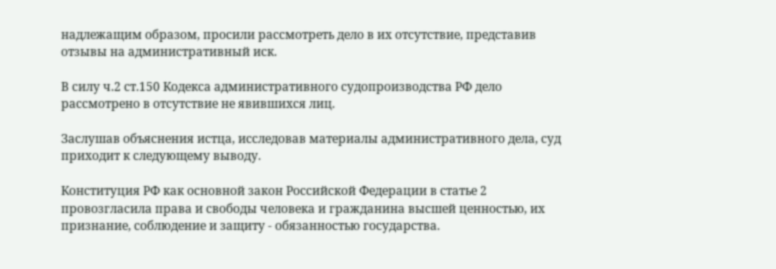надлежащим образом, просили рассмотреть дело в их отсутствие, представив отзывы на административный иск.

В силу ч.2 ст.150 Кодекса административного судопроизводства РФ дело рассмотрено в отсутствие не явившихся лиц.

Заслушав объяснения истца, исследовав материалы административного дела, суд приходит к следующему выводу.

Конституция РФ как основной закон Российской Федерации в статье 2 провозгласила права и свободы человека и гражданина высшей ценностью, их признание, соблюдение и защиту - обязанностью государства.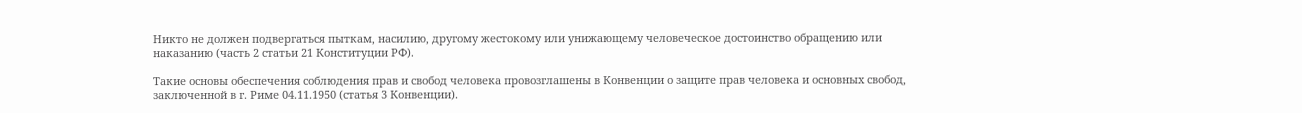Никто не должен подвергаться пыткам, насилию, другому жестокому или унижающему человеческое достоинство обращению или наказанию (часть 2 статьи 21 Конституции РФ).

Такие основы обеспечения соблюдения прав и свобод человека провозглашены в Конвенции о защите прав человека и основных свобод, заключенной в г. Риме 04.11.1950 (статья 3 Конвенции).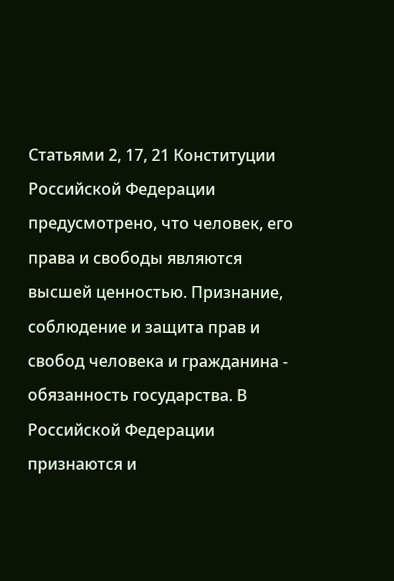Статьями 2, 17, 21 Конституции Российской Федерации предусмотрено, что человек, его права и свободы являются высшей ценностью. Признание, соблюдение и защита прав и свобод человека и гражданина - обязанность государства. В Российской Федерации признаются и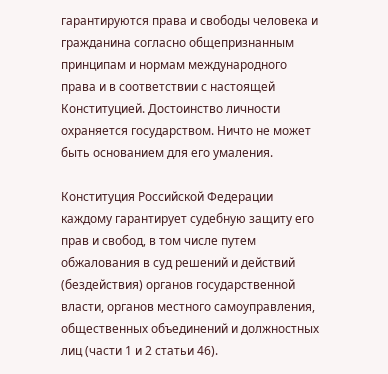гарантируются права и свободы человека и гражданина согласно общепризнанным принципам и нормам международного права и в соответствии с настоящей Конституцией. Достоинство личности охраняется государством. Ничто не может быть основанием для его умаления.

Конституция Российской Федерации каждому гарантирует судебную защиту его прав и свобод, в том числе путем обжалования в суд решений и действий (бездействия) органов государственной власти, органов местного самоуправления, общественных объединений и должностных лиц (части 1 и 2 статьи 46).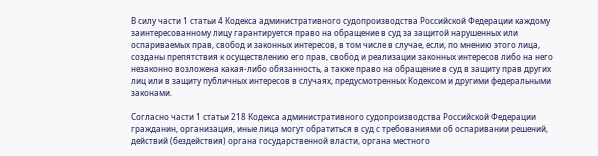В силу части 1 статьи 4 Кодекса административного судопроизводства Российской Федерации каждому заинтересованному лицу гарантируется право на обращение в суд за защитой нарушенных или оспариваемых прав, свобод и законных интересов, в том числе в случае, если, по мнению этого лица, созданы препятствия к осуществлению его прав, свобод и реализации законных интересов либо на него незаконно возложена какая-либо обязанность, а также право на обращение в суд в защиту прав других лиц или в защиту публичных интересов в случаях, предусмотренных Кодексом и другими федеральными законами.

Согласно части 1 статьи 218 Кодекса административного судопроизводства Российской Федерации гражданин, организация, иные лица могут обратиться в суд с требованиями об оспаривании решений, действий (бездействия) органа государственной власти, органа местного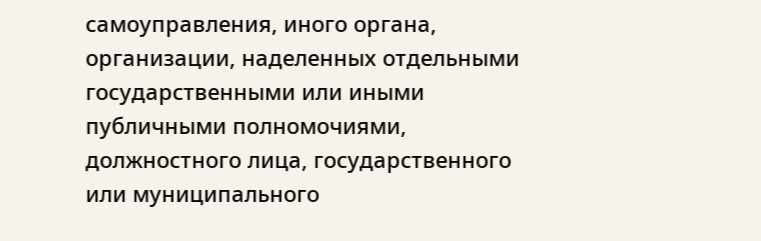самоуправления, иного органа, организации, наделенных отдельными государственными или иными публичными полномочиями, должностного лица, государственного или муниципального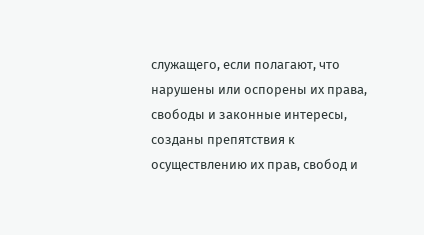служащего, если полагают, что нарушены или оспорены их права, свободы и законные интересы, созданы препятствия к осуществлению их прав, свобод и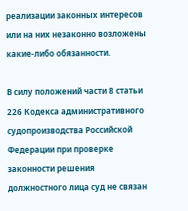реализации законных интересов или на них незаконно возложены какие-либо обязанности.

В силу положений части 8 статьи 226 Кодекса административного судопроизводства Российской Федерации при проверке законности решения должностного лица суд не связан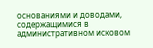основаниями и доводами, содержащимися в административном исковом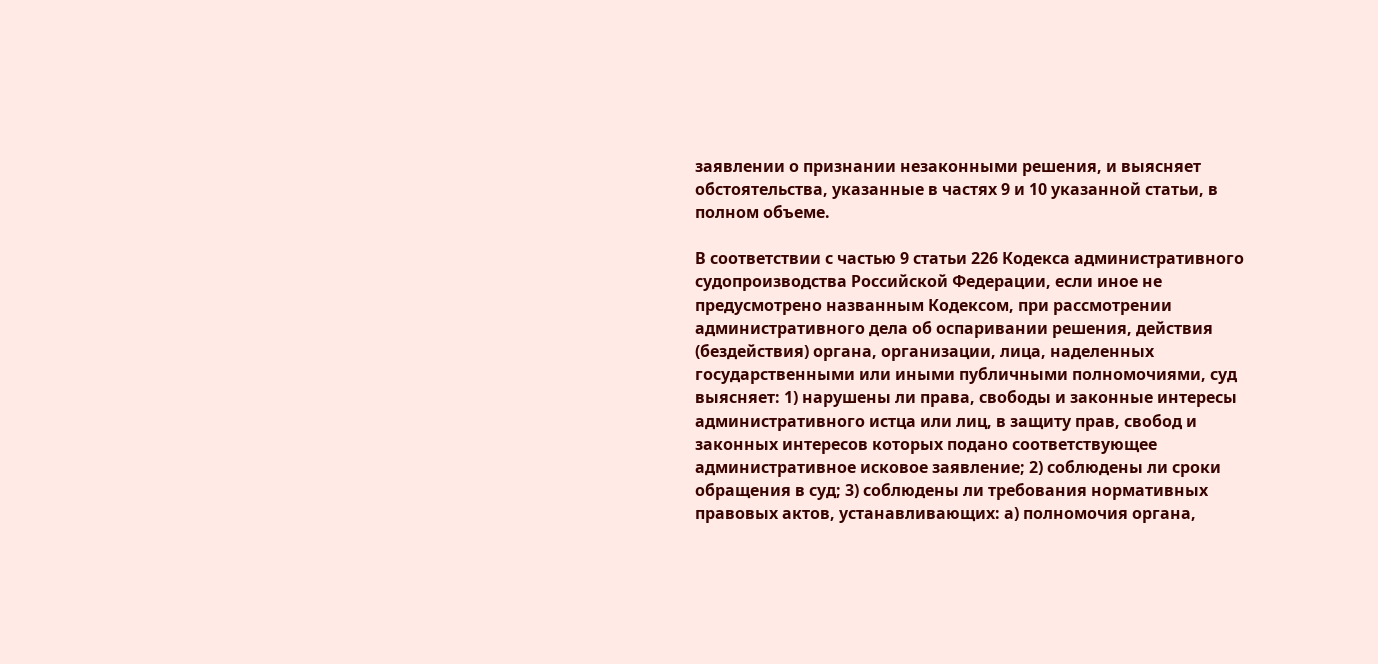заявлении о признании незаконными решения, и выясняет обстоятельства, указанные в частях 9 и 10 указанной статьи, в полном объеме.

В соответствии с частью 9 статьи 226 Кодекса административного судопроизводства Российской Федерации, если иное не предусмотрено названным Кодексом, при рассмотрении административного дела об оспаривании решения, действия (бездействия) органа, организации, лица, наделенных государственными или иными публичными полномочиями, суд выясняет: 1) нарушены ли права, свободы и законные интересы административного истца или лиц, в защиту прав, свобод и законных интересов которых подано соответствующее административное исковое заявление; 2) соблюдены ли сроки обращения в суд; 3) соблюдены ли требования нормативных правовых актов, устанавливающих: а) полномочия органа,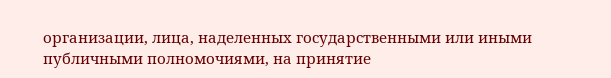организации, лица, наделенных государственными или иными публичными полномочиями, на принятие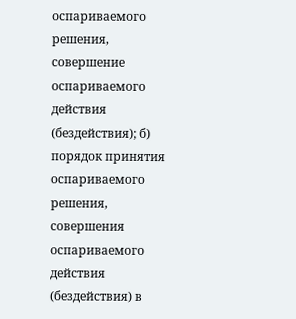оспариваемого решения, совершение оспариваемого действия (бездействия); б) порядок принятия оспариваемого решения, совершения оспариваемого действия (бездействия) в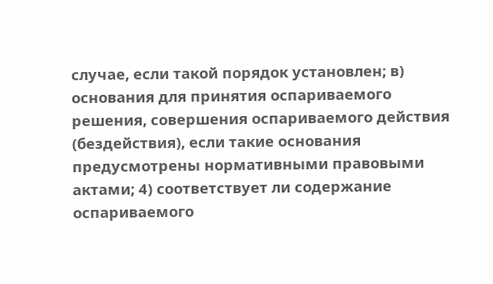случае, если такой порядок установлен; в) основания для принятия оспариваемого решения, совершения оспариваемого действия (бездействия), если такие основания предусмотрены нормативными правовыми актами; 4) соответствует ли содержание оспариваемого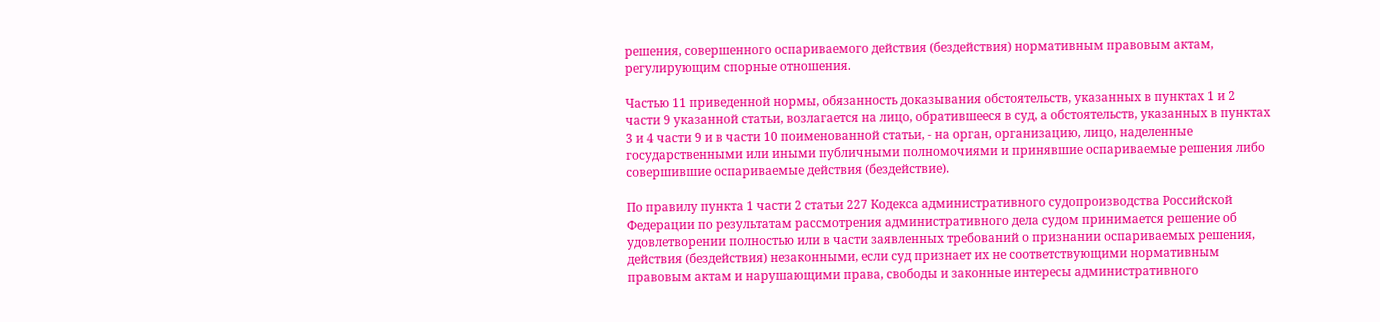решения, совершенного оспариваемого действия (бездействия) нормативным правовым актам, регулирующим спорные отношения.

Частью 11 приведенной нормы, обязанность доказывания обстоятельств, указанных в пунктах 1 и 2 части 9 указанной статьи, возлагается на лицо, обратившееся в суд, а обстоятельств, указанных в пунктах 3 и 4 части 9 и в части 10 поименованной статьи, - на орган, организацию, лицо, наделенные государственными или иными публичными полномочиями и принявшие оспариваемые решения либо совершившие оспариваемые действия (бездействие).

По правилу пункта 1 части 2 статьи 227 Кодекса административного судопроизводства Российской Федерации по результатам рассмотрения административного дела судом принимается решение об удовлетворении полностью или в части заявленных требований о признании оспариваемых решения, действия (бездействия) незаконными, если суд признает их не соответствующими нормативным правовым актам и нарушающими права, свободы и законные интересы административного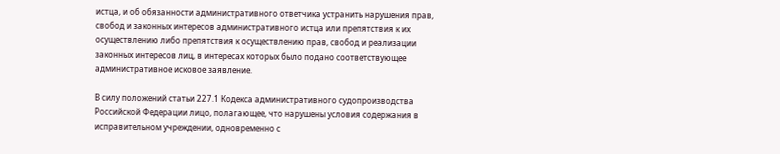истца, и об обязанности административного ответчика устранить нарушения прав, свобод и законных интересов административного истца или препятствия к их осуществлению либо препятствия к осуществлению прав, свобод и реализации законных интересов лиц, в интересах которых было подано соответствующее административное исковое заявление.

В силу положений статьи 227.1 Кодекса административного судопроизводства Российской Федерации лицо, полагающее, что нарушены условия содержания в исправительном учреждении, одновременно с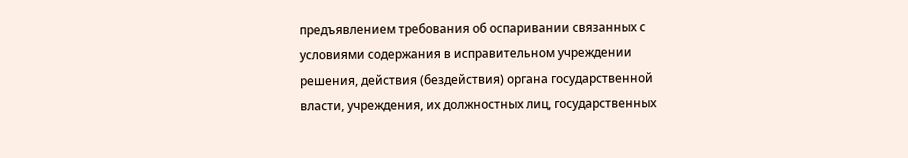предъявлением требования об оспаривании связанных с условиями содержания в исправительном учреждении решения, действия (бездействия) органа государственной власти, учреждения, их должностных лиц, государственных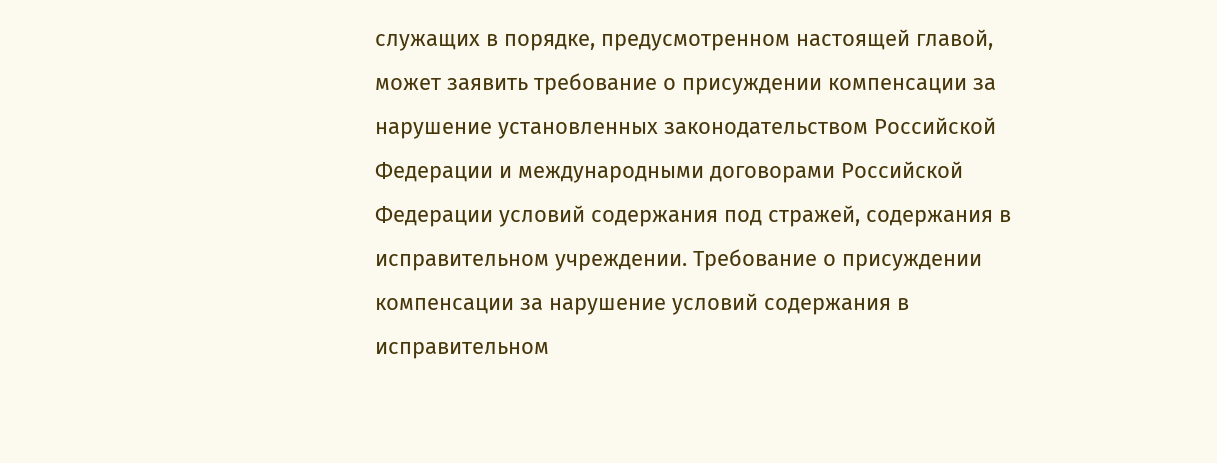служащих в порядке, предусмотренном настоящей главой, может заявить требование о присуждении компенсации за нарушение установленных законодательством Российской Федерации и международными договорами Российской Федерации условий содержания под стражей, содержания в исправительном учреждении. Требование о присуждении компенсации за нарушение условий содержания в исправительном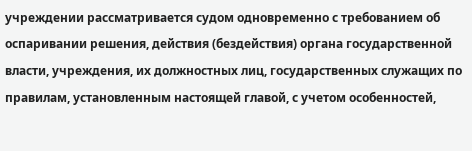учреждении рассматривается судом одновременно с требованием об оспаривании решения, действия (бездействия) органа государственной власти, учреждения, их должностных лиц, государственных служащих по правилам, установленным настоящей главой, с учетом особенностей,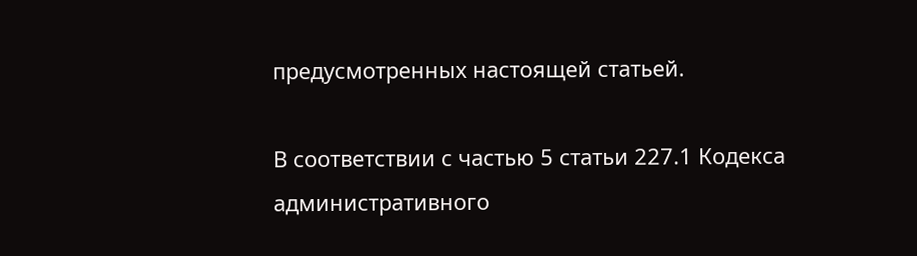предусмотренных настоящей статьей.

В соответствии с частью 5 статьи 227.1 Кодекса административного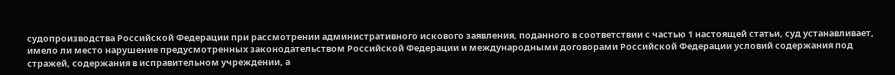судопроизводства Российской Федерации при рассмотрении административного искового заявления, поданного в соответствии с частью 1 настоящей статьи, суд устанавливает, имело ли место нарушение предусмотренных законодательством Российской Федерации и международными договорами Российской Федерации условий содержания под стражей, содержания в исправительном учреждении, а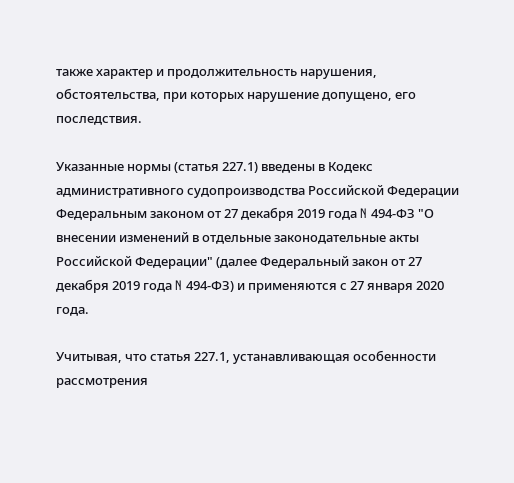также характер и продолжительность нарушения, обстоятельства, при которых нарушение допущено, его последствия.

Указанные нормы (статья 227.1) введены в Кодекс административного судопроизводства Российской Федерации Федеральным законом от 27 декабря 2019 года N 494-ФЗ "О внесении изменений в отдельные законодательные акты Российской Федерации" (далее Федеральный закон от 27 декабря 2019 года N 494-ФЗ) и применяются с 27 января 2020 года.

Учитывая, что статья 227.1, устанавливающая особенности рассмотрения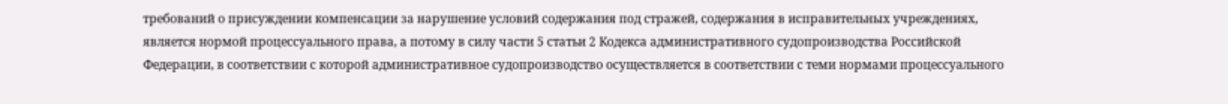требований о присуждении компенсации за нарушение условий содержания под стражей, содержания в исправительных учреждениях, является нормой процессуального права, а потому в силу части 5 статьи 2 Кодекса административного судопроизводства Российской Федерации, в соответствии с которой административное судопроизводство осуществляется в соответствии с теми нормами процессуального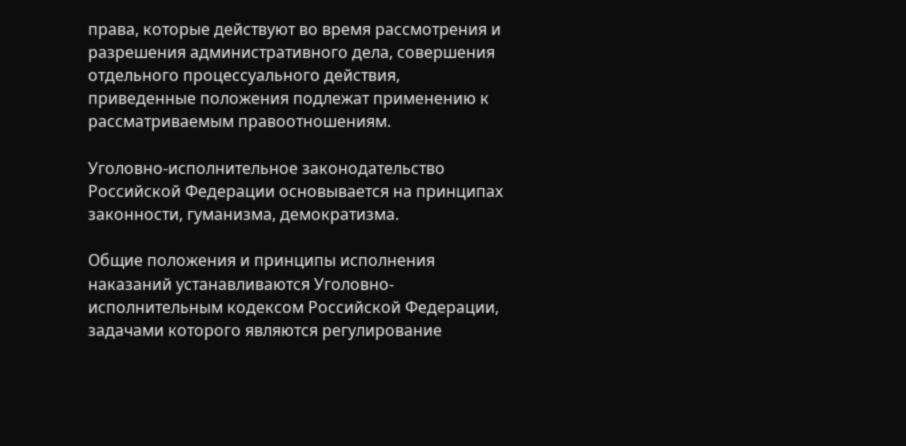права, которые действуют во время рассмотрения и разрешения административного дела, совершения отдельного процессуального действия, приведенные положения подлежат применению к рассматриваемым правоотношениям.

Уголовно-исполнительное законодательство Российской Федерации основывается на принципах законности, гуманизма, демократизма.

Общие положения и принципы исполнения наказаний устанавливаются Уголовно-исполнительным кодексом Российской Федерации, задачами которого являются регулирование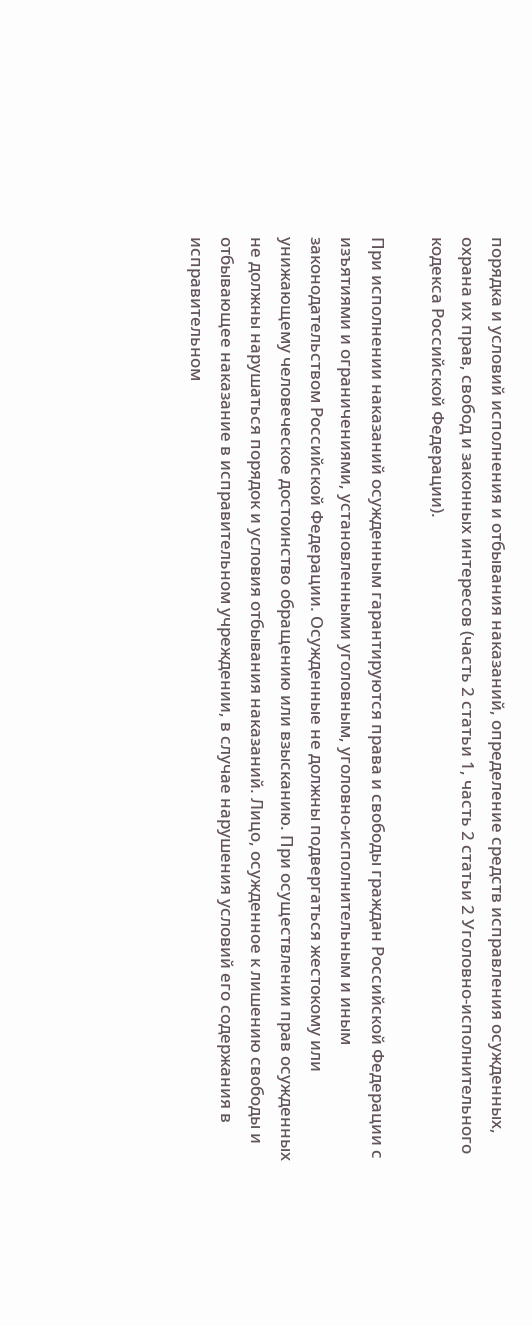порядка и условий исполнения и отбывания наказаний, определение средств исправления осужденных, охрана их прав, свобод и законных интересов (часть 2 статьи 1, часть 2 статьи 2 Уголовно-исполнительного кодекса Российской Федерации).

При исполнении наказаний осужденным гарантируются права и свободы граждан Российской Федерации с изъятиями и ограничениями, установленными уголовным, уголовно-исполнительным и иным законодательством Российской Федерации. Осужденные не должны подвергаться жестокому или унижающему человеческое достоинство обращению или взысканию. При осуществлении прав осужденных не должны нарушаться порядок и условия отбывания наказаний. Лицо, осужденное к лишению свободы и отбывающее наказание в исправительном учреждении, в случае нарушения условий его содержания в исправительном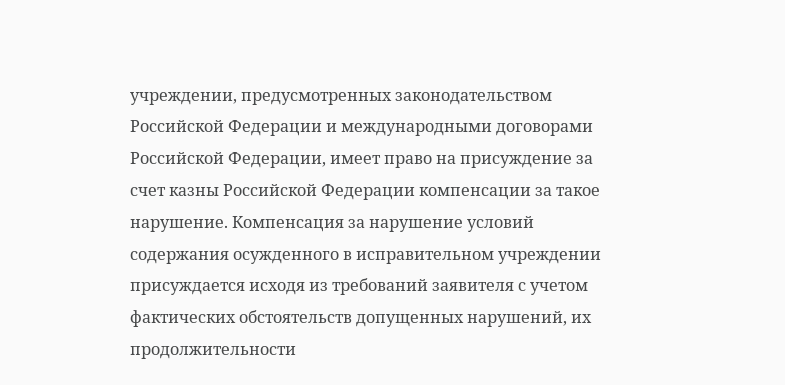учреждении, предусмотренных законодательством Российской Федерации и международными договорами Российской Федерации, имеет право на присуждение за счет казны Российской Федерации компенсации за такое нарушение. Компенсация за нарушение условий содержания осужденного в исправительном учреждении присуждается исходя из требований заявителя с учетом фактических обстоятельств допущенных нарушений, их продолжительности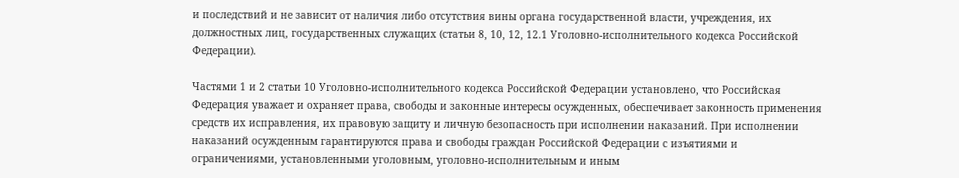и последствий и не зависит от наличия либо отсутствия вины органа государственной власти, учреждения, их должностных лиц, государственных служащих (статьи 8, 10, 12, 12.1 Уголовно-исполнительного кодекса Российской Федерации).

Частями 1 и 2 статьи 10 Уголовно-исполнительного кодекса Российской Федерации установлено, что Российская Федерация уважает и охраняет права, свободы и законные интересы осужденных, обеспечивает законность применения средств их исправления, их правовую защиту и личную безопасность при исполнении наказаний. При исполнении наказаний осужденным гарантируются права и свободы граждан Российской Федерации с изъятиями и ограничениями, установленными уголовным, уголовно-исполнительным и иным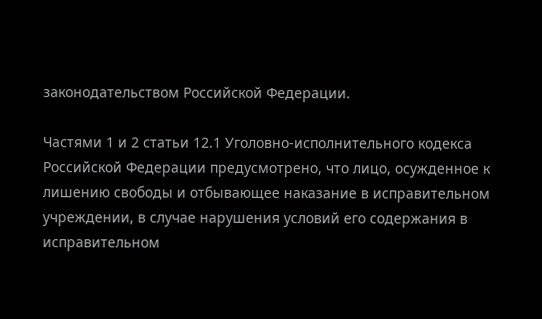законодательством Российской Федерации.

Частями 1 и 2 статьи 12.1 Уголовно-исполнительного кодекса Российской Федерации предусмотрено, что лицо, осужденное к лишению свободы и отбывающее наказание в исправительном учреждении, в случае нарушения условий его содержания в исправительном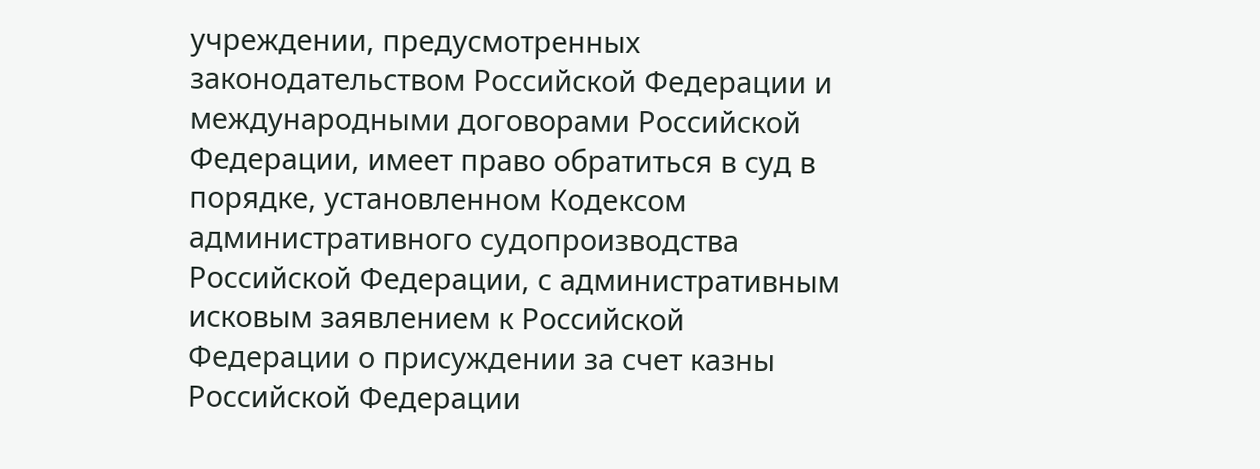учреждении, предусмотренных законодательством Российской Федерации и международными договорами Российской Федерации, имеет право обратиться в суд в порядке, установленном Кодексом административного судопроизводства Российской Федерации, с административным исковым заявлением к Российской Федерации о присуждении за счет казны Российской Федерации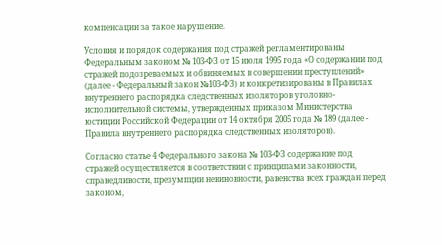компенсации за такое нарушение.

Условия и порядок содержания под стражей регламентированы Федеральным законом № 103-ФЗ от 15 июля 1995 года «О содержании под стражей подозреваемых и обвиняемых в совершении преступлений» (далее - Федеральный закон №103-ФЗ) и конкретизированы в Правилах внутреннего распорядка следственных изоляторов уголовно-исполнительной системы, утвержденных приказом Министерства юстиции Российской Федерации от 14 октября 2005 года № 189 (далее - Правила внутреннего распорядка следственных изоляторов).

Согласно статье 4 Федерального закона № 103-ФЗ содержание под стражей осуществляется в соответствии с принципами законности, справедливости, презумпции невиновности, равенства всех граждан перед законом,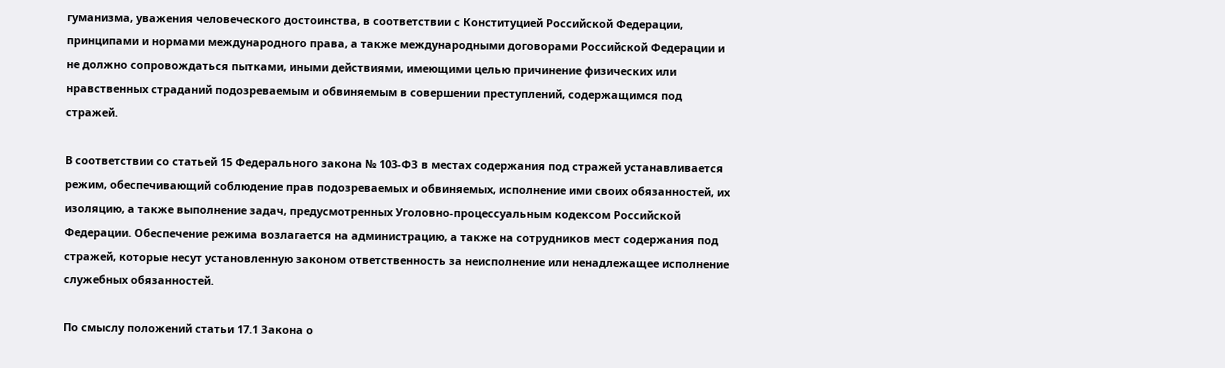гуманизма, уважения человеческого достоинства, в соответствии с Конституцией Российской Федерации, принципами и нормами международного права, а также международными договорами Российской Федерации и не должно сопровождаться пытками, иными действиями, имеющими целью причинение физических или нравственных страданий подозреваемым и обвиняемым в совершении преступлений, содержащимся под стражей.

В соответствии со статьей 15 Федерального закона № 103-ФЗ в местах содержания под стражей устанавливается режим, обеспечивающий соблюдение прав подозреваемых и обвиняемых, исполнение ими своих обязанностей, их изоляцию, а также выполнение задач, предусмотренных Уголовно-процессуальным кодексом Российской Федерации. Обеспечение режима возлагается на администрацию, а также на сотрудников мест содержания под стражей, которые несут установленную законом ответственность за неисполнение или ненадлежащее исполнение служебных обязанностей.

По смыслу положений статьи 17.1 Закона о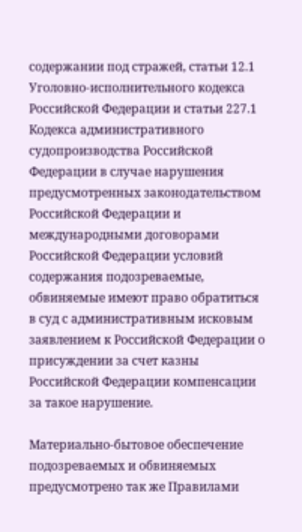содержании под стражей, статьи 12.1 Уголовно-исполнительного кодекса Российской Федерации и статьи 227.1 Кодекса административного судопроизводства Российской Федерации в случае нарушения предусмотренных законодательством Российской Федерации и международными договорами Российской Федерации условий содержания подозреваемые, обвиняемые имеют право обратиться в суд с административным исковым заявлением к Российской Федерации о присуждении за счет казны Российской Федерации компенсации за такое нарушение.

Материально-бытовое обеспечение подозреваемых и обвиняемых предусмотрено так же Правилами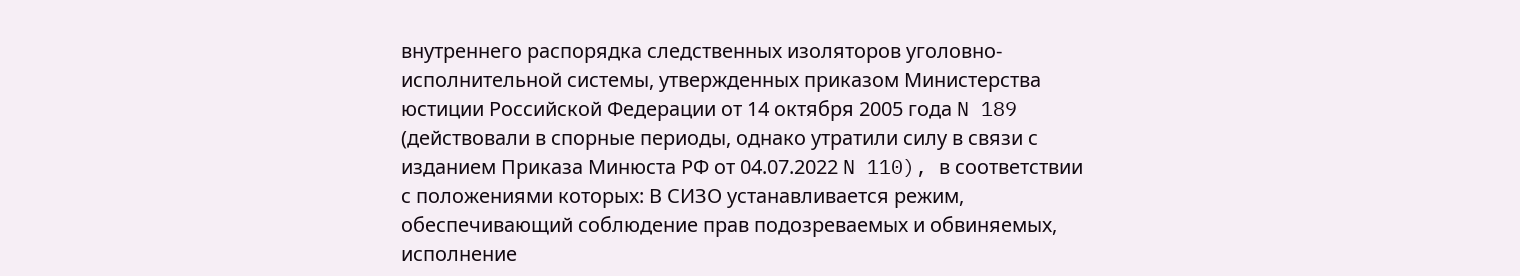внутреннего распорядка следственных изоляторов уголовно-исполнительной системы, утвержденных приказом Министерства юстиции Российской Федерации от 14 октября 2005 года N 189 (действовали в спорные периоды, однако утратили силу в связи с изданием Приказа Минюста РФ от 04.07.2022 N 110), в соответствии с положениями которых: В СИЗО устанавливается режим, обеспечивающий соблюдение прав подозреваемых и обвиняемых, исполнение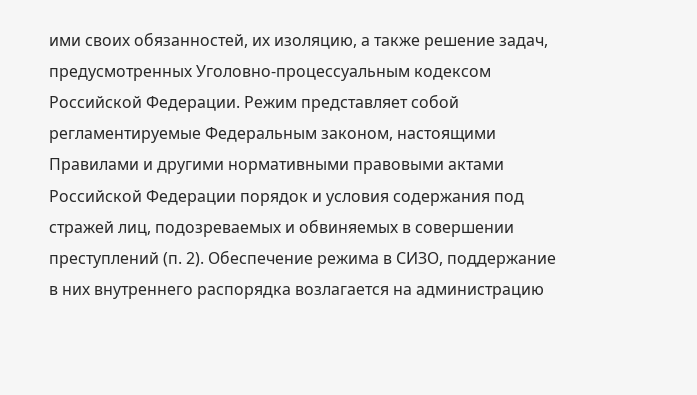ими своих обязанностей, их изоляцию, а также решение задач, предусмотренных Уголовно-процессуальным кодексом Российской Федерации. Режим представляет собой регламентируемые Федеральным законом, настоящими Правилами и другими нормативными правовыми актами Российской Федерации порядок и условия содержания под стражей лиц, подозреваемых и обвиняемых в совершении преступлений (п. 2). Обеспечение режима в СИЗО, поддержание в них внутреннего распорядка возлагается на администрацию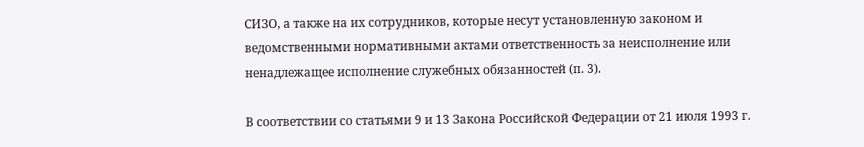СИЗО, а также на их сотрудников, которые несут установленную законом и ведомственными нормативными актами ответственность за неисполнение или ненадлежащее исполнение служебных обязанностей (п. 3).

В соответствии со статьями 9 и 13 Закона Российской Федерации от 21 июля 1993 г.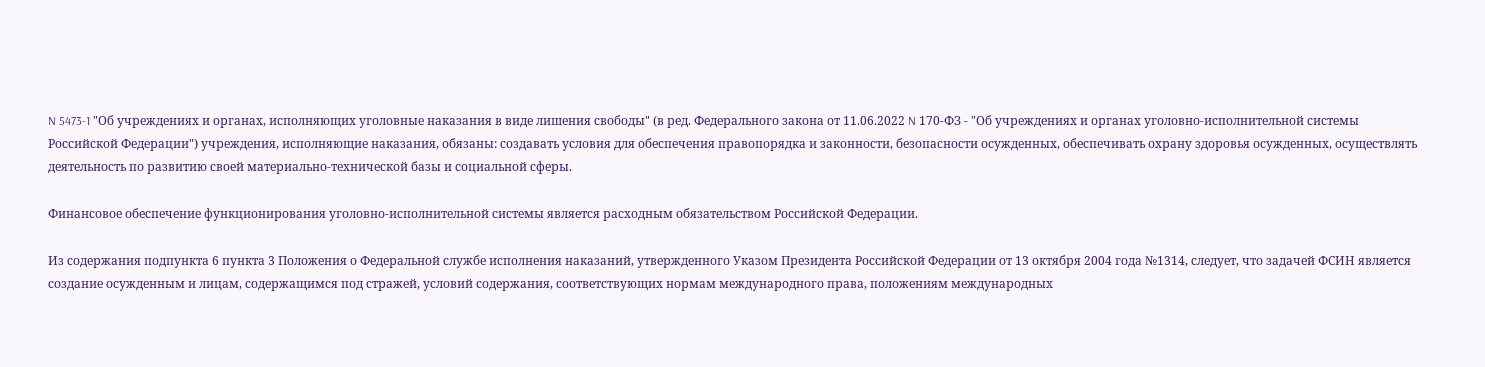N 5473-1 "Об учреждениях и органах, исполняющих уголовные наказания в виде лишения свободы" (в ред. Федерального закона от 11.06.2022 N 170-ФЗ - "Об учреждениях и органах уголовно-исполнительной системы Российской Федерации") учреждения, исполняющие наказания, обязаны: создавать условия для обеспечения правопорядка и законности, безопасности осужденных, обеспечивать охрану здоровья осужденных, осуществлять деятельность по развитию своей материально-технической базы и социальной сферы.

Финансовое обеспечение функционирования уголовно-исполнительной системы является расходным обязательством Российской Федерации.

Из содержания подпункта 6 пункта 3 Положения о Федеральной службе исполнения наказаний, утвержденного Указом Президента Российской Федерации от 13 октября 2004 года №1314, следует, что задачей ФСИН является создание осужденным и лицам, содержащимся под стражей, условий содержания, соответствующих нормам международного права, положениям международных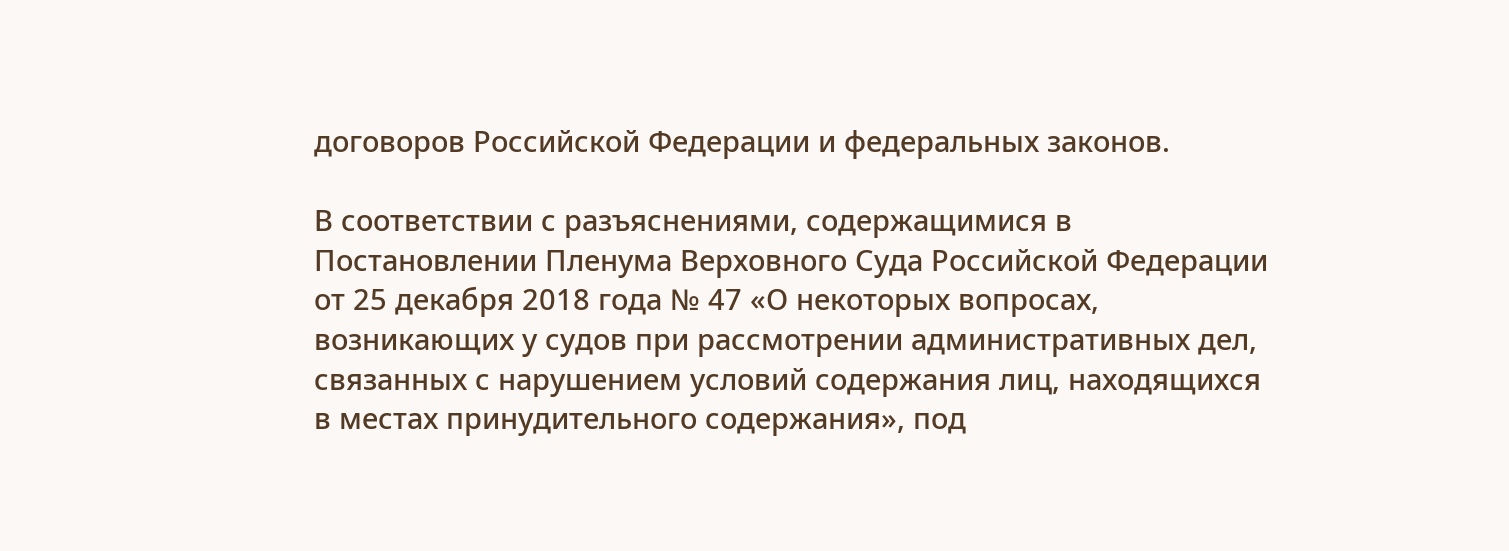договоров Российской Федерации и федеральных законов.

В соответствии с разъяснениями, содержащимися в Постановлении Пленума Верховного Суда Российской Федерации от 25 декабря 2018 года № 47 «О некоторых вопросах, возникающих у судов при рассмотрении административных дел, связанных с нарушением условий содержания лиц, находящихся в местах принудительного содержания», под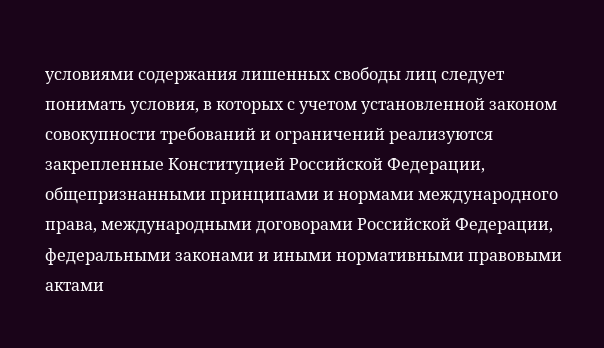условиями содержания лишенных свободы лиц следует понимать условия, в которых с учетом установленной законом совокупности требований и ограничений реализуются закрепленные Конституцией Российской Федерации, общепризнанными принципами и нормами международного права, международными договорами Российской Федерации, федеральными законами и иными нормативными правовыми актами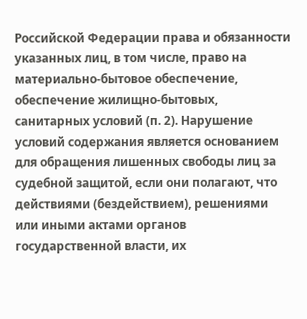Российской Федерации права и обязанности указанных лиц, в том числе, право на материально-бытовое обеспечение, обеспечение жилищно-бытовых, санитарных условий (п. 2). Нарушение условий содержания является основанием для обращения лишенных свободы лиц за судебной защитой, если они полагают, что действиями (бездействием), решениями или иными актами органов государственной власти, их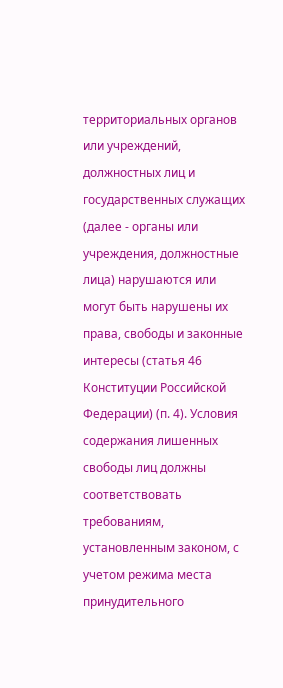территориальных органов или учреждений, должностных лиц и государственных служащих (далее - органы или учреждения, должностные лица) нарушаются или могут быть нарушены их права, свободы и законные интересы (статья 46 Конституции Российской Федерации) (п. 4). Условия содержания лишенных свободы лиц должны соответствовать требованиям, установленным законом, с учетом режима места принудительного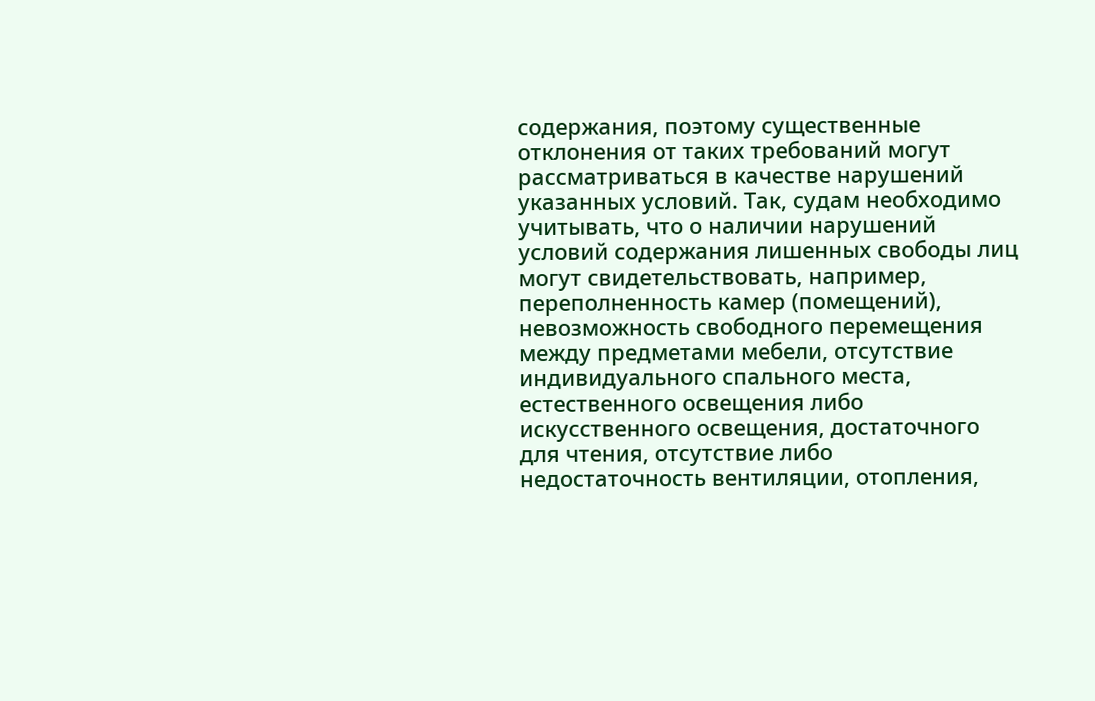содержания, поэтому существенные отклонения от таких требований могут рассматриваться в качестве нарушений указанных условий. Так, судам необходимо учитывать, что о наличии нарушений условий содержания лишенных свободы лиц могут свидетельствовать, например, переполненность камер (помещений), невозможность свободного перемещения между предметами мебели, отсутствие индивидуального спального места, естественного освещения либо искусственного освещения, достаточного для чтения, отсутствие либо недостаточность вентиляции, отопления,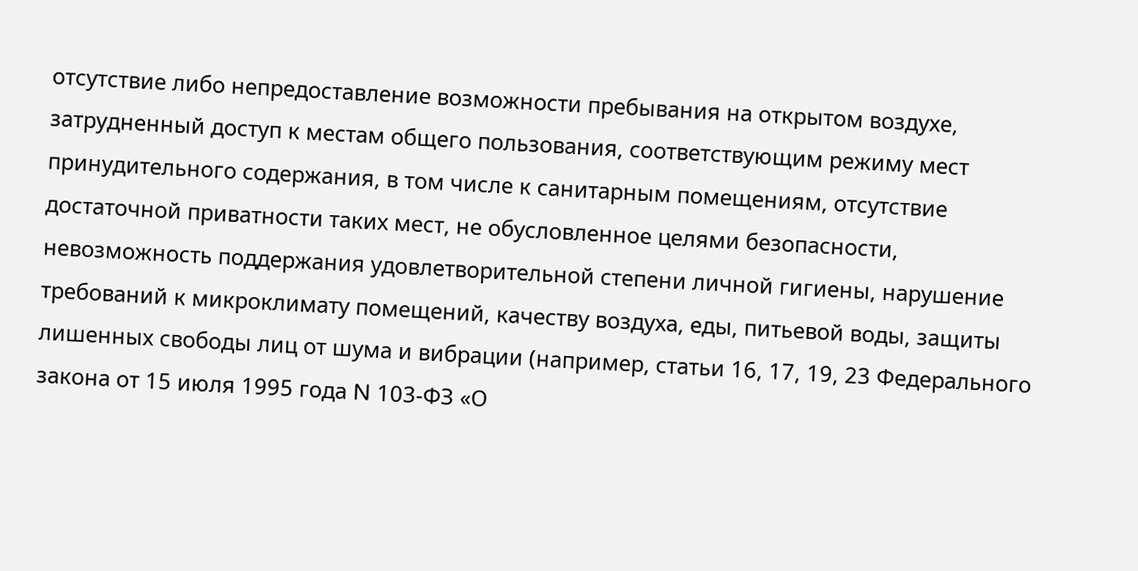отсутствие либо непредоставление возможности пребывания на открытом воздухе, затрудненный доступ к местам общего пользования, соответствующим режиму мест принудительного содержания, в том числе к санитарным помещениям, отсутствие достаточной приватности таких мест, не обусловленное целями безопасности, невозможность поддержания удовлетворительной степени личной гигиены, нарушение требований к микроклимату помещений, качеству воздуха, еды, питьевой воды, защиты лишенных свободы лиц от шума и вибрации (например, статьи 16, 17, 19, 23 Федерального закона от 15 июля 1995 года N 103-ФЗ «О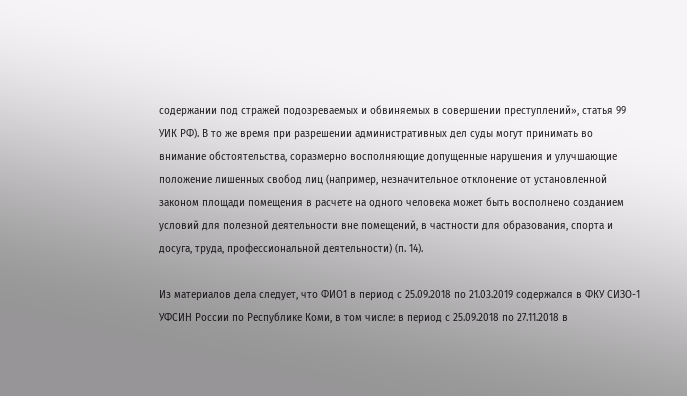содержании под стражей подозреваемых и обвиняемых в совершении преступлений», статья 99 УИК РФ). В то же время при разрешении административных дел суды могут принимать во внимание обстоятельства, соразмерно восполняющие допущенные нарушения и улучшающие положение лишенных свобод лиц (например, незначительное отклонение от установленной законом площади помещения в расчете на одного человека может быть восполнено созданием условий для полезной деятельности вне помещений, в частности для образования, спорта и досуга, труда, профессиональной деятельности) (п. 14).

Из материалов дела следует, что ФИО1 в период с 25.09.2018 по 21.03.2019 содержался в ФКУ СИЗО-1 УФСИН России по Республике Коми, в том числе: в период с 25.09.2018 по 27.11.2018 в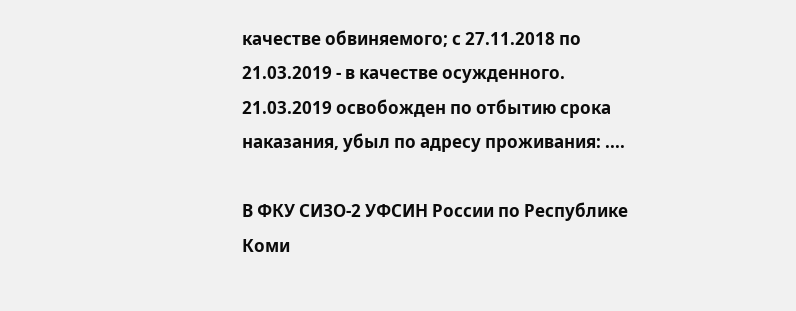качестве обвиняемого; с 27.11.2018 по 21.03.2019 - в качестве осужденного. 21.03.2019 освобожден по отбытию срока наказания, убыл по адресу проживания: ....

В ФКУ СИЗО-2 УФСИН России по Республике Коми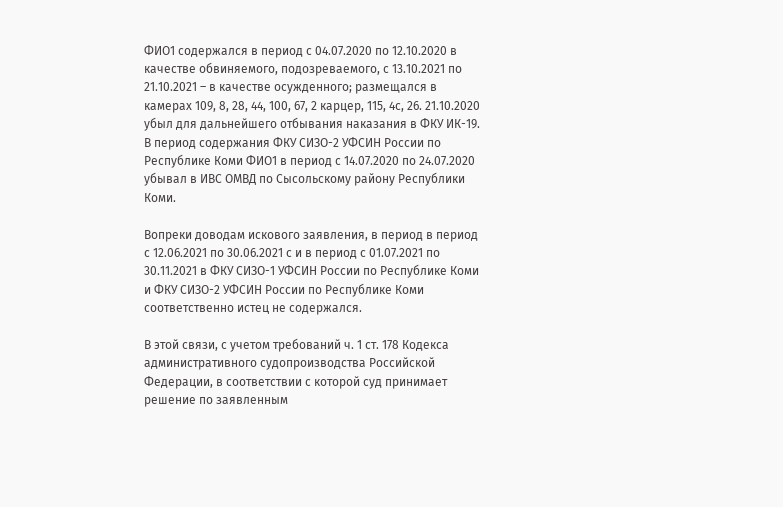ФИО1 содержался в период с 04.07.2020 по 12.10.2020 в качестве обвиняемого, подозреваемого, с 13.10.2021 по 21.10.2021 – в качестве осужденного; размещался в камерах 109, 8, 28, 44, 100, 67, 2 карцер, 115, 4с, 26. 21.10.2020 убыл для дальнейшего отбывания наказания в ФКУ ИК-19. В период содержания ФКУ СИЗО-2 УФСИН России по Республике Коми ФИО1 в период с 14.07.2020 по 24.07.2020 убывал в ИВС ОМВД по Сысольскому району Республики Коми.

Вопреки доводам искового заявления, в период в период с 12.06.2021 по 30.06.2021 с и в период с 01.07.2021 по 30.11.2021 в ФКУ СИЗО-1 УФСИН России по Республике Коми и ФКУ СИЗО-2 УФСИН России по Республике Коми соответственно истец не содержался.

В этой связи, с учетом требований ч. 1 ст. 178 Кодекса административного судопроизводства Российской Федерации, в соответствии с которой суд принимает решение по заявленным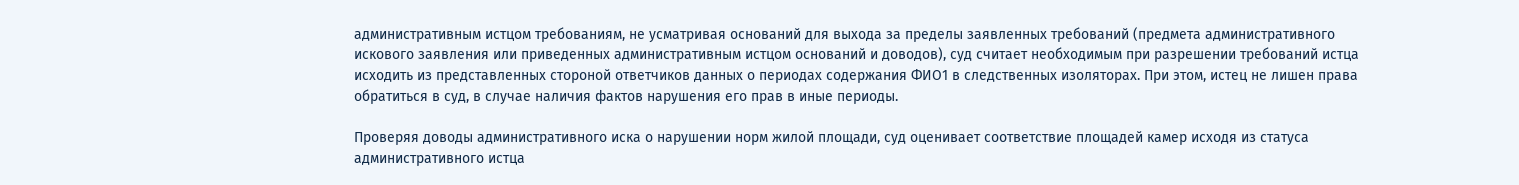административным истцом требованиям, не усматривая оснований для выхода за пределы заявленных требований (предмета административного искового заявления или приведенных административным истцом оснований и доводов), суд считает необходимым при разрешении требований истца исходить из представленных стороной ответчиков данных о периодах содержания ФИО1 в следственных изоляторах. При этом, истец не лишен права обратиться в суд, в случае наличия фактов нарушения его прав в иные периоды.

Проверяя доводы административного иска о нарушении норм жилой площади, суд оценивает соответствие площадей камер исходя из статуса административного истца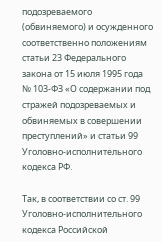подозреваемого (обвиняемого) и осужденного соответственно положениям статьи 23 Федерального закона от 15 июля 1995 года № 103-ФЗ «О содержании под стражей подозреваемых и обвиняемых в совершении преступлений» и статьи 99 Уголовно-исполнительного кодекса РФ.

Так, в соответствии со ст. 99 Уголовно-исполнительного кодекса Российской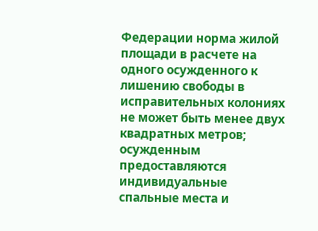Федерации норма жилой площади в расчете на одного осужденного к лишению свободы в исправительных колониях не может быть менее двух квадратных метров; осужденным предоставляются индивидуальные спальные места и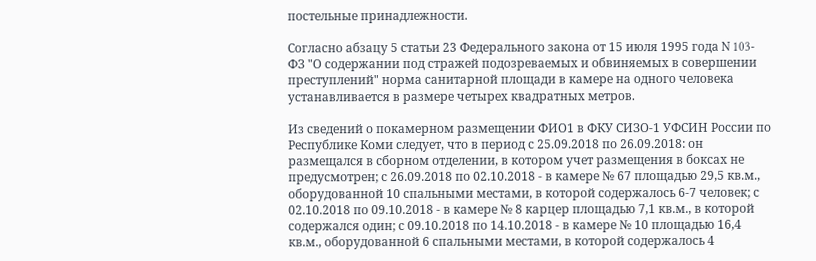постельные принадлежности.

Согласно абзацу 5 статьи 23 Федерального закона от 15 июля 1995 года N 103-ФЗ "О содержании под стражей подозреваемых и обвиняемых в совершении преступлений" норма санитарной площади в камере на одного человека устанавливается в размере четырех квадратных метров.

Из сведений о покамерном размещении ФИО1 в ФКУ СИЗО-1 УФСИН России по Республике Коми следует, что в период с 25.09.2018 по 26.09.2018: он размещался в сборном отделении, в котором учет размещения в боксах не предусмотрен; с 26.09.2018 по 02.10.2018 - в камере № 67 площадью 29,5 кв.м., оборудованной 10 спальными местами, в которой содержалось 6-7 человек; с 02.10.2018 по 09.10.2018 - в камере № 8 карцер площадью 7,1 кв.м., в которой содержался один; с 09.10.2018 по 14.10.2018 - в камере № 10 площадью 16,4 кв.м., оборудованной 6 спальными местами, в которой содержалось 4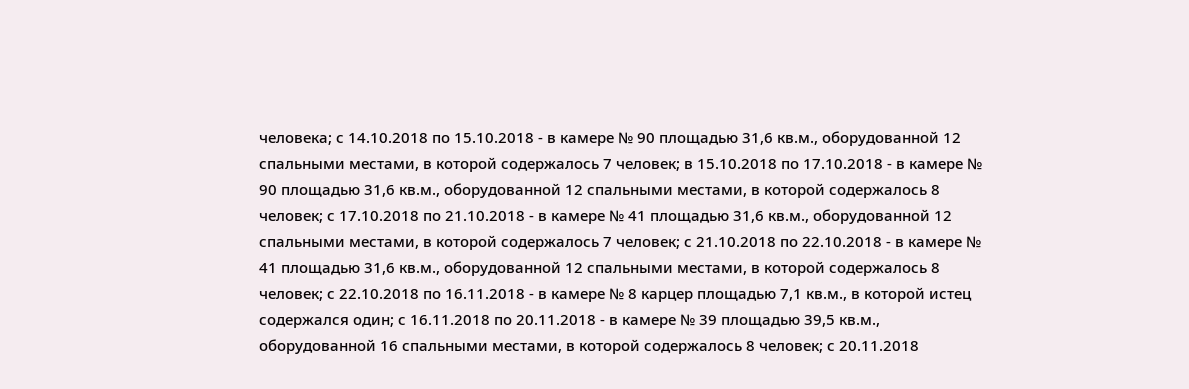человека; с 14.10.2018 по 15.10.2018 - в камере № 90 площадью 31,6 кв.м., оборудованной 12 спальными местами, в которой содержалось 7 человек; в 15.10.2018 по 17.10.2018 - в камере № 90 площадью 31,6 кв.м., оборудованной 12 спальными местами, в которой содержалось 8 человек; с 17.10.2018 по 21.10.2018 - в камере № 41 площадью 31,6 кв.м., оборудованной 12 спальными местами, в которой содержалось 7 человек; с 21.10.2018 по 22.10.2018 - в камере № 41 площадью 31,6 кв.м., оборудованной 12 спальными местами, в которой содержалось 8 человек; с 22.10.2018 по 16.11.2018 - в камере № 8 карцер площадью 7,1 кв.м., в которой истец содержался один; с 16.11.2018 по 20.11.2018 - в камере № 39 площадью 39,5 кв.м., оборудованной 16 спальными местами, в которой содержалось 8 человек; с 20.11.2018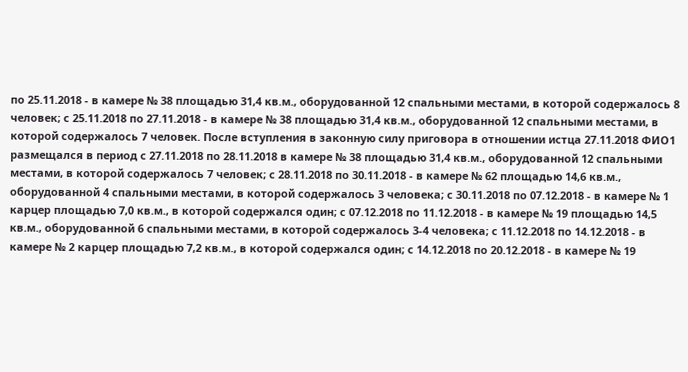по 25.11.2018 - в камере № 38 площадью 31,4 кв.м., оборудованной 12 спальными местами, в которой содержалось 8 человек; с 25.11.2018 по 27.11.2018 - в камере № 38 площадью 31,4 кв.м., оборудованной 12 спальными местами, в которой содержалось 7 человек. После вступления в законную силу приговора в отношении истца 27.11.2018 ФИО1 размещался в период с 27.11.2018 по 28.11.2018 в камере № 38 площадью 31,4 кв.м., оборудованной 12 спальными местами, в которой содержалось 7 человек; с 28.11.2018 по 30.11.2018 - в камере № 62 площадью 14,6 кв.м., оборудованной 4 спальными местами, в которой содержалось 3 человека; с 30.11.2018 по 07.12.2018 - в камере № 1 карцер площадью 7,0 кв.м., в которой содержался один; с 07.12.2018 по 11.12.2018 - в камере № 19 площадью 14,5 кв.м., оборудованной 6 спальными местами, в которой содержалось 3-4 человека; с 11.12.2018 по 14.12.2018 - в камере № 2 карцер площадью 7,2 кв.м., в которой содержался один; с 14.12.2018 по 20.12.2018 - в камере № 19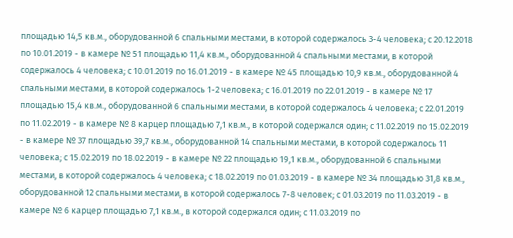площадью 14,5 кв.м., оборудованной 6 спальными местами, в которой содержалось 3-4 человека; с 20.12.2018 по 10.01.2019 - в камере № 51 площадью 11,4 кв.м., оборудованной 4 спальными местами, в которой содержалось 4 человека; с 10.01.2019 по 16.01.2019 - в камере № 45 площадью 10,9 кв.м., оборудованной 4 спальными местами, в которой содержалось 1-2 человека; с 16.01.2019 по 22.01.2019 - в камере № 17 площадью 15,4 кв.м., оборудованной 6 спальными местами, в которой содержалось 4 человека; с 22.01.2019 по 11.02.2019 - в камере № 8 карцер площадью 7,1 кв.м., в которой содержался один; с 11.02.2019 по 15.02.2019 - в камере № 37 площадью 39,7 кв.м., оборудованной 14 спальными местами, в которой содержалось 11 человека; с 15.02.2019 по 18.02.2019 - в камере № 22 площадью 19,1 кв.м., оборудованной 6 спальными местами, в которой содержалось 4 человека; с 18.02.2019 по 01.03.2019 - в камере № 34 площадью 31,8 кв.м., оборудованной 12 спальными местами, в которой содержалось 7-8 человек; с 01.03.2019 по 11.03.2019 - в камере № 6 карцер площадью 7,1 кв.м., в которой содержался один; с 11.03.2019 по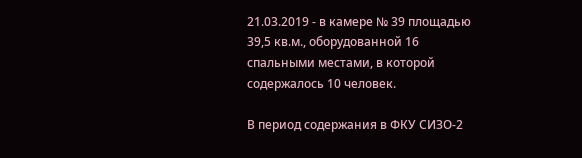21.03.2019 - в камере № 39 площадью 39,5 кв.м., оборудованной 16 спальными местами, в которой содержалось 10 человек.

В период содержания в ФКУ СИЗО-2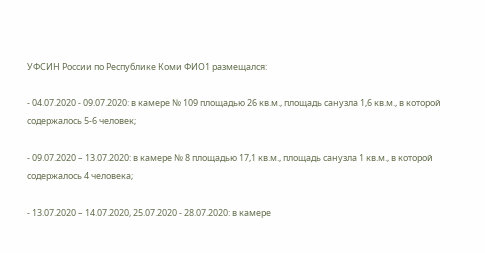УФСИН России по Республике Коми ФИО1 размещался:

- 04.07.2020 - 09.07.2020: в камере № 109 площадью 26 кв.м., площадь санузла 1,6 кв.м., в которой содержалось 5-6 человек;

- 09.07.2020 – 13.07.2020: в камере № 8 площадью 17,1 кв.м., площадь санузла 1 кв.м., в которой содержалось 4 человека;

- 13.07.2020 – 14.07.2020, 25.07.2020 - 28.07.2020: в камере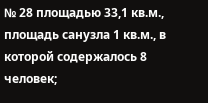№ 28 площадью 33,1 кв.м., площадь санузла 1 кв.м., в которой содержалось 8 человек;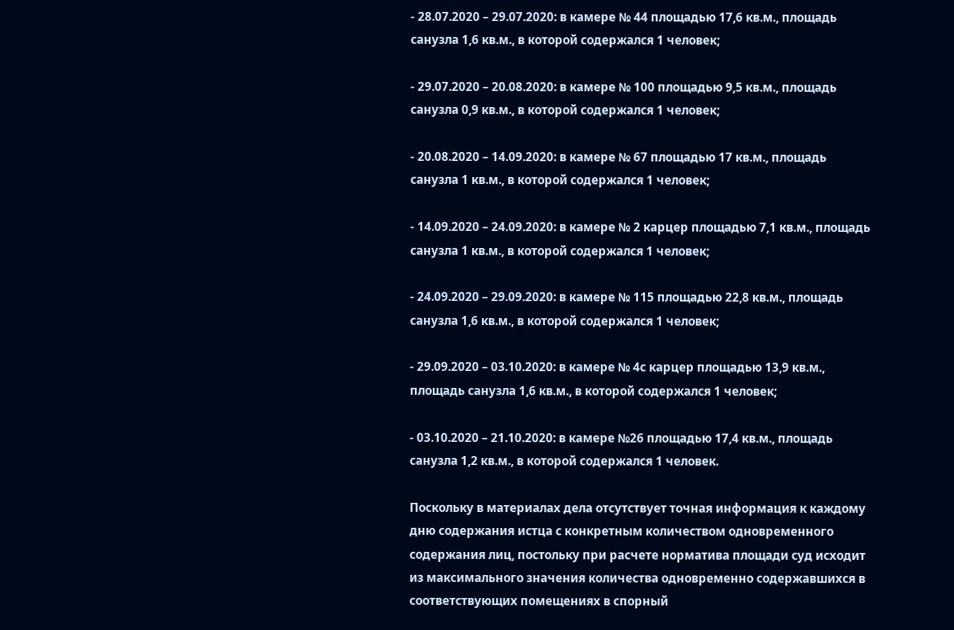- 28.07.2020 – 29.07.2020: в камере № 44 площадью 17,6 кв.м., площадь санузла 1,6 кв.м., в которой содержался 1 человек;

- 29.07.2020 – 20.08.2020: в камере № 100 площадью 9,5 кв.м., площадь санузла 0,9 кв.м., в которой содержался 1 человек;

- 20.08.2020 – 14.09.2020: в камере № 67 площадью 17 кв.м., площадь санузла 1 кв.м., в которой содержался 1 человек;

- 14.09.2020 – 24.09.2020: в камере № 2 карцер площадью 7,1 кв.м., площадь санузла 1 кв.м., в которой содержался 1 человек;

- 24.09.2020 – 29.09.2020: в камере № 115 площадью 22,8 кв.м., площадь санузла 1,6 кв.м., в которой содержался 1 человек;

- 29.09.2020 – 03.10.2020: в камере № 4с карцер площадью 13,9 кв.м., площадь санузла 1,6 кв.м., в которой содержался 1 человек;

- 03.10.2020 – 21.10.2020: в камере №26 площадью 17,4 кв.м., площадь санузла 1,2 кв.м., в которой содержался 1 человек.

Поскольку в материалах дела отсутствует точная информация к каждому дню содержания истца с конкретным количеством одновременного содержания лиц, постольку при расчете норматива площади суд исходит из максимального значения количества одновременно содержавшихся в соответствующих помещениях в спорный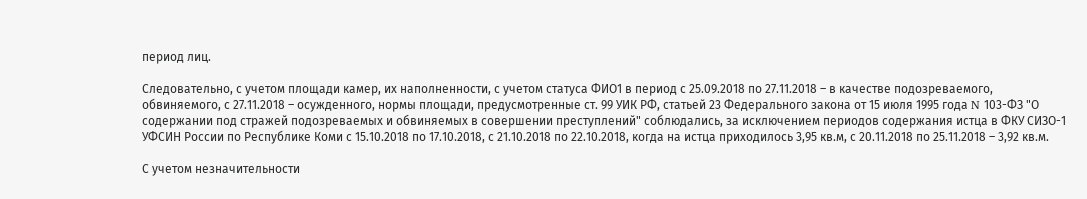период лиц.

Следовательно, с учетом площади камер, их наполненности, с учетом статуса ФИО1 в период с 25.09.2018 по 27.11.2018 – в качестве подозреваемого, обвиняемого, с 27.11.2018 – осужденного, нормы площади, предусмотренные ст. 99 УИК РФ, статьей 23 Федерального закона от 15 июля 1995 года N 103-ФЗ "О содержании под стражей подозреваемых и обвиняемых в совершении преступлений" соблюдались, за исключением периодов содержания истца в ФКУ СИЗО-1 УФСИН России по Республике Коми с 15.10.2018 по 17.10.2018, с 21.10.2018 по 22.10.2018, когда на истца приходилось 3,95 кв.м, с 20.11.2018 по 25.11.2018 – 3,92 кв.м.

С учетом незначительности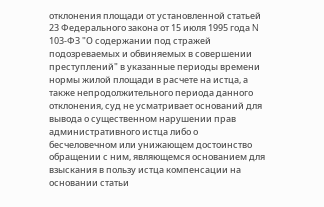отклонения площади от установленной статьей 23 Федерального закона от 15 июля 1995 года N 103-ФЗ "О содержании под стражей подозреваемых и обвиняемых в совершении преступлений" в указанные периоды времени нормы жилой площади в расчете на истца, а также непродолжительного периода данного отклонения, суд не усматривает оснований для вывода о существенном нарушении прав административного истца либо о бесчеловечном или унижающем достоинство обращении с ним, являющемся основанием для взыскания в пользу истца компенсации на основании статьи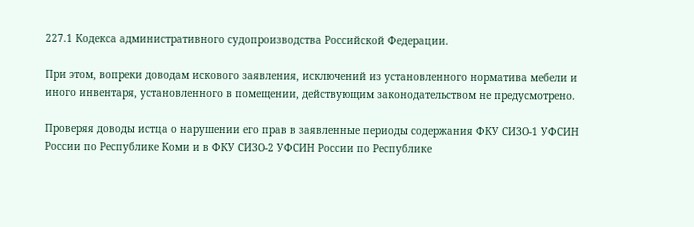227.1 Кодекса административного судопроизводства Российской Федерации.

При этом, вопреки доводам искового заявления, исключений из установленного норматива мебели и иного инвентаря, установленного в помещении, действующим законодательством не предусмотрено.

Проверяя доводы истца о нарушении его прав в заявленные периоды содержания ФКУ СИЗО-1 УФСИН России по Республике Коми и в ФКУ СИЗО-2 УФСИН России по Республике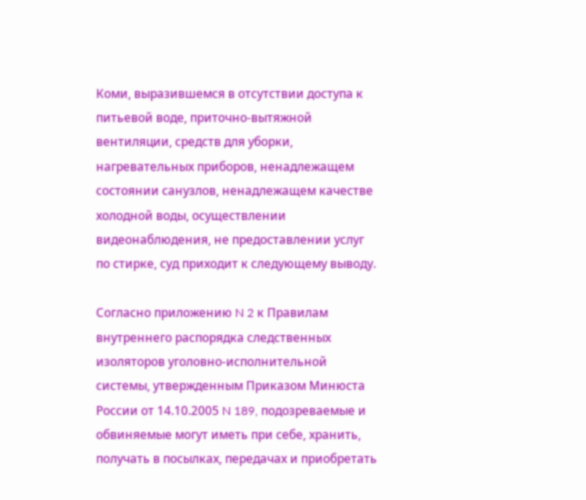Коми, выразившемся в отсутствии доступа к питьевой воде, приточно-вытяжной вентиляции, средств для уборки, нагревательных приборов, ненадлежащем состоянии санузлов, ненадлежащем качестве холодной воды, осуществлении видеонаблюдения, не предоставлении услуг по стирке, суд приходит к следующему выводу.

Согласно приложению N 2 к Правилам внутреннего распорядка следственных изоляторов уголовно-исполнительной системы, утвержденным Приказом Минюста России от 14.10.2005 N 189, подозреваемые и обвиняемые могут иметь при себе, хранить, получать в посылках, передачах и приобретать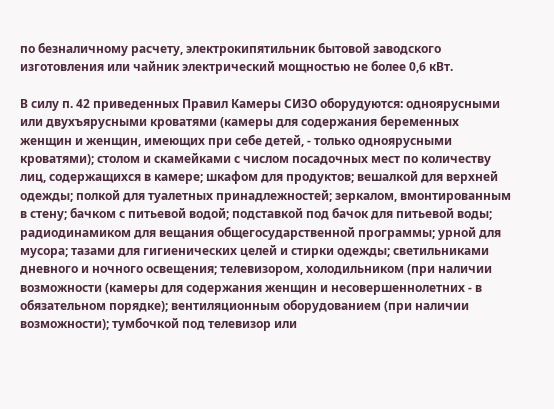по безналичному расчету, электрокипятильник бытовой заводского изготовления или чайник электрический мощностью не более 0,6 кВт.

В силу п. 42 приведенных Правил Камеры СИЗО оборудуются: одноярусными или двухъярусными кроватями (камеры для содержания беременных женщин и женщин, имеющих при себе детей, - только одноярусными кроватями); столом и скамейками с числом посадочных мест по количеству лиц, содержащихся в камере; шкафом для продуктов; вешалкой для верхней одежды; полкой для туалетных принадлежностей; зеркалом, вмонтированным в стену; бачком с питьевой водой; подставкой под бачок для питьевой воды; радиодинамиком для вещания общегосударственной программы; урной для мусора; тазами для гигиенических целей и стирки одежды; светильниками дневного и ночного освещения; телевизором, холодильником (при наличии возможности (камеры для содержания женщин и несовершеннолетних - в обязательном порядке); вентиляционным оборудованием (при наличии возможности); тумбочкой под телевизор или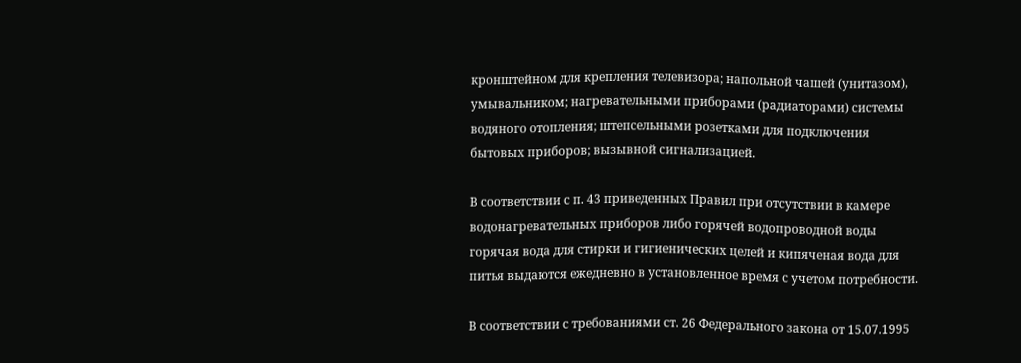кронштейном для крепления телевизора; напольной чашей (унитазом), умывальником; нагревательными приборами (радиаторами) системы водяного отопления; штепсельными розетками для подключения бытовых приборов; вызывной сигнализацией.

В соответствии с п. 43 приведенных Правил при отсутствии в камере водонагревательных приборов либо горячей водопроводной воды горячая вода для стирки и гигиенических целей и кипяченая вода для питья выдаются ежедневно в установленное время с учетом потребности.

В соответствии с требованиями ст. 26 Федерального закона от 15.07.1995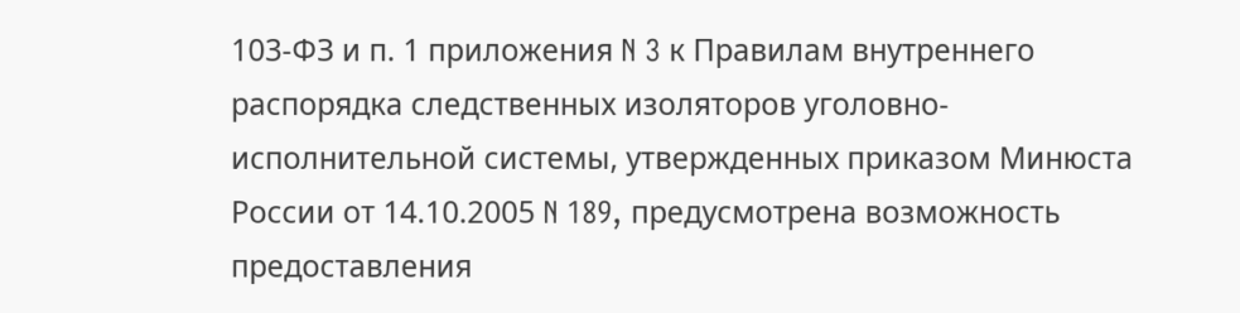103-ФЗ и п. 1 приложения N 3 к Правилам внутреннего распорядка следственных изоляторов уголовно-исполнительной системы, утвержденных приказом Минюста России от 14.10.2005 N 189, предусмотрена возможность предоставления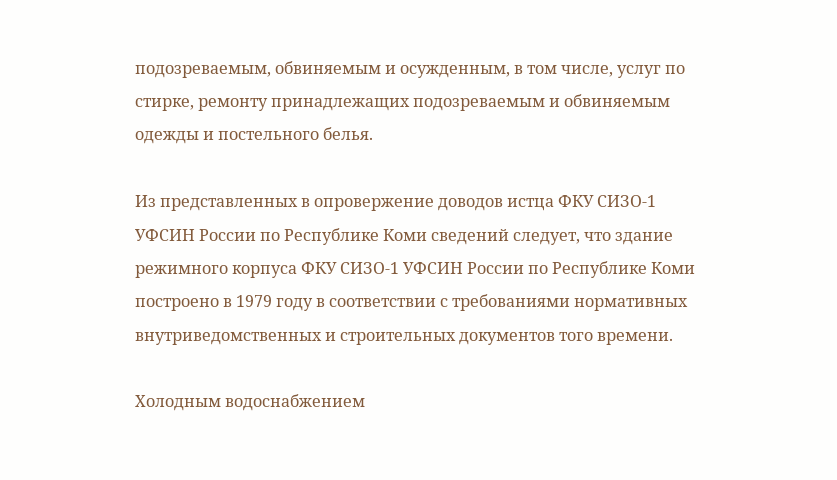подозреваемым, обвиняемым и осужденным, в том числе, услуг по стирке, ремонту принадлежащих подозреваемым и обвиняемым одежды и постельного белья.

Из представленных в опровержение доводов истца ФКУ СИЗО-1 УФСИН России по Республике Коми сведений следует, что здание режимного корпуса ФКУ СИЗО-1 УФСИН России по Республике Коми построено в 1979 году в соответствии с требованиями нормативных внутриведомственных и строительных документов того времени.

Холодным водоснабжением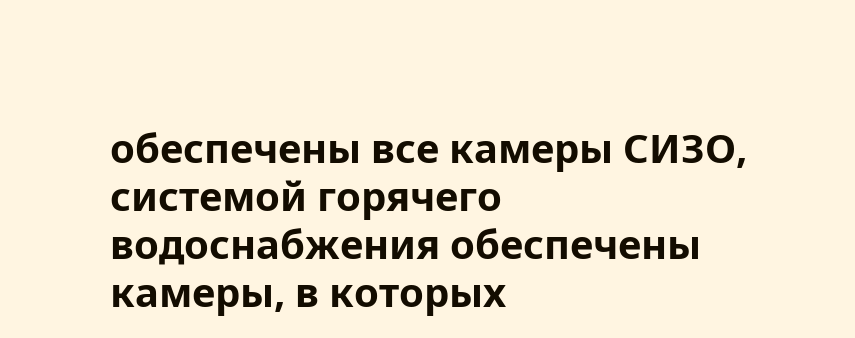обеспечены все камеры СИЗО, системой горячего водоснабжения обеспечены камеры, в которых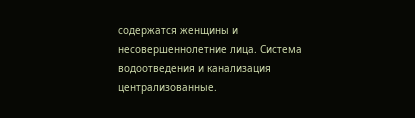содержатся женщины и несовершеннолетние лица. Система водоотведения и канализация централизованные.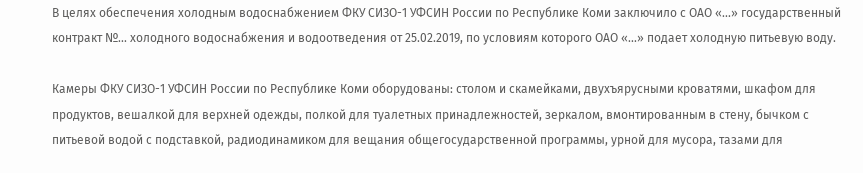В целях обеспечения холодным водоснабжением ФКУ СИЗО-1 УФСИН России по Республике Коми заключило с ОАО «...» государственный контракт №... холодного водоснабжения и водоотведения от 25.02.2019, по условиям которого ОАО «...» подает холодную питьевую воду.

Камеры ФКУ СИЗО-1 УФСИН России по Республике Коми оборудованы: столом и скамейками, двухъярусными кроватями, шкафом для продуктов, вешалкой для верхней одежды, полкой для туалетных принадлежностей, зеркалом, вмонтированным в стену, бычком с питьевой водой с подставкой, радиодинамиком для вещания общегосударственной программы, урной для мусора, тазами для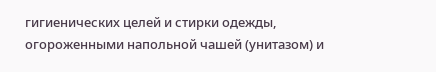гигиенических целей и стирки одежды, огороженными напольной чашей (унитазом) и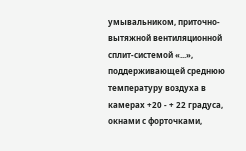умывальником, приточно-вытяжной вентиляционной сплит-системой «...», поддерживающей среднюю температуру воздуха в камерах +20 - + 22 градуса, окнами с форточками,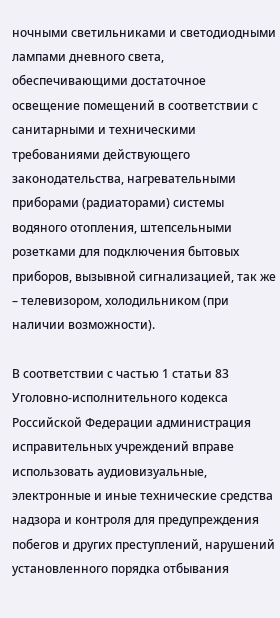ночными светильниками и светодиодными лампами дневного света, обеспечивающими достаточное освещение помещений в соответствии с санитарными и техническими требованиями действующего законодательства, нагревательными приборами (радиаторами) системы водяного отопления, штепсельными розетками для подключения бытовых приборов, вызывной сигнализацией, так же – телевизором, холодильником (при наличии возможности).

В соответствии с частью 1 статьи 83 Уголовно-исполнительного кодекса Российской Федерации администрация исправительных учреждений вправе использовать аудиовизуальные, электронные и иные технические средства надзора и контроля для предупреждения побегов и других преступлений, нарушений установленного порядка отбывания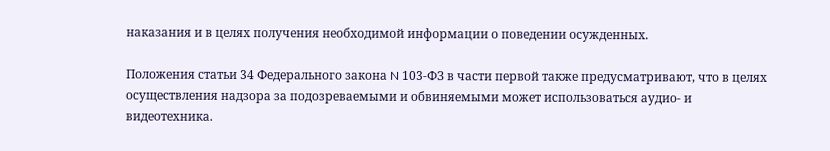наказания и в целях получения необходимой информации о поведении осужденных.

Положения статьи 34 Федерального закона N 103-ФЗ в части первой также предусматривают, что в целях осуществления надзора за подозреваемыми и обвиняемыми может использоваться аудио- и видеотехника.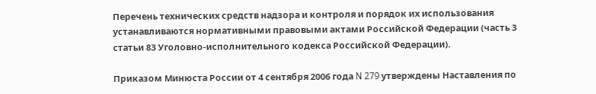Перечень технических средств надзора и контроля и порядок их использования устанавливаются нормативными правовыми актами Российской Федерации (часть 3 статьи 83 Уголовно-исполнительного кодекса Российской Федерации).

Приказом Минюста России от 4 сентября 2006 года N 279 утверждены Наставления по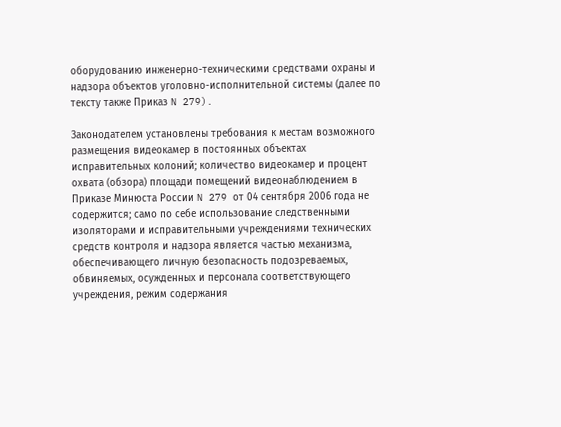оборудованию инженерно-техническими средствами охраны и надзора объектов уголовно-исполнительной системы (далее по тексту также Приказ N 279).

Законодателем установлены требования к местам возможного размещения видеокамер в постоянных объектах исправительных колоний; количество видеокамер и процент охвата (обзора) площади помещений видеонаблюдением в Приказе Минюста России N 279 от 04 сентября 2006 года не содержится; само по себе использование следственными изоляторами и исправительными учреждениями технических средств контроля и надзора является частью механизма, обеспечивающего личную безопасность подозреваемых, обвиняемых, осужденных и персонала соответствующего учреждения, режим содержания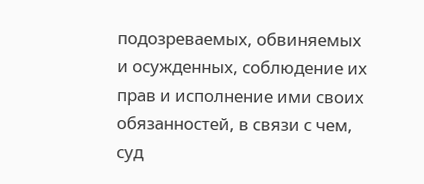подозреваемых, обвиняемых и осужденных, соблюдение их прав и исполнение ими своих обязанностей, в связи с чем, суд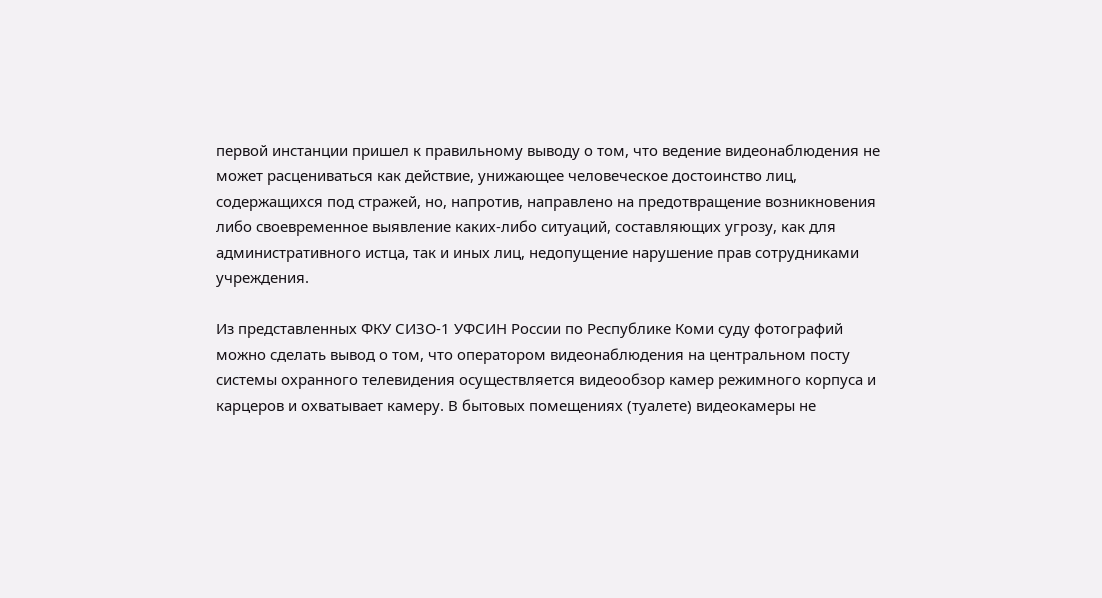первой инстанции пришел к правильному выводу о том, что ведение видеонаблюдения не может расцениваться как действие, унижающее человеческое достоинство лиц, содержащихся под стражей, но, напротив, направлено на предотвращение возникновения либо своевременное выявление каких-либо ситуаций, составляющих угрозу, как для административного истца, так и иных лиц, недопущение нарушение прав сотрудниками учреждения.

Из представленных ФКУ СИЗО-1 УФСИН России по Республике Коми суду фотографий можно сделать вывод о том, что оператором видеонаблюдения на центральном посту системы охранного телевидения осуществляется видеообзор камер режимного корпуса и карцеров и охватывает камеру. В бытовых помещениях (туалете) видеокамеры не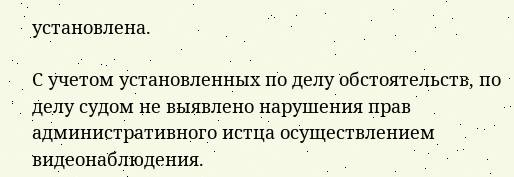установлена.

С учетом установленных по делу обстоятельств, по делу судом не выявлено нарушения прав административного истца осуществлением видеонаблюдения.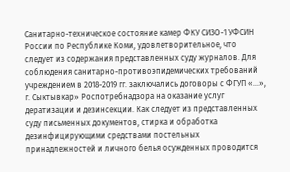Санитарно-техническое состояние камер ФКУ СИЗО-1 УФСИН России по Республике Коми, удовлетворительное, что следует из содержания представленных суду журналов. Для соблюдения санитарно-противоэпидемических требований учреждением в 2018-2019 гг. заключались договоры с ФГУП «...», г. Сыктывкар» Роспотребнадзора на оказание услуг дератизации и дезинсекции. Как следует из представленных суду письменных документов, стирка и обработка дезинфицирующими средствами постельных принадлежностей и личного белья осужденных проводится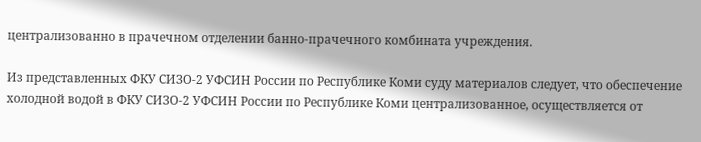централизованно в прачечном отделении банно-прачечного комбината учреждения.

Из представленных ФКУ СИЗО-2 УФСИН России по Республике Коми суду материалов следует, что обеспечение холодной водой в ФКУ СИЗО-2 УФСИН России по Республике Коми централизованное, осуществляется от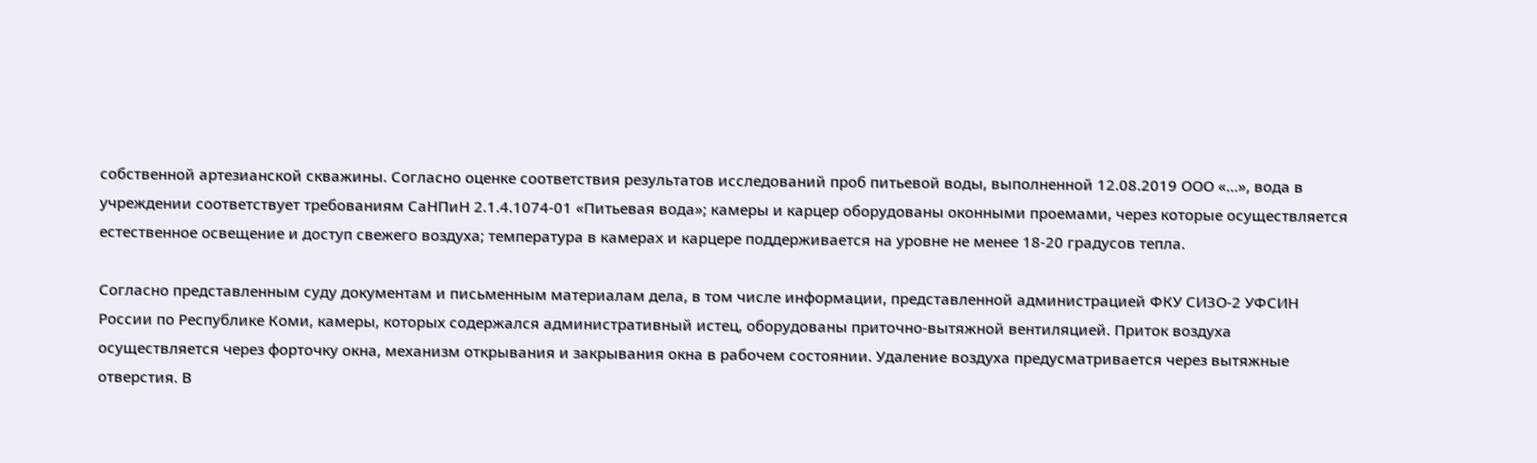собственной артезианской скважины. Согласно оценке соответствия результатов исследований проб питьевой воды, выполненной 12.08.2019 ООО «...», вода в учреждении соответствует требованиям СаНПиН 2.1.4.1074-01 «Питьевая вода»; камеры и карцер оборудованы оконными проемами, через которые осуществляется естественное освещение и доступ свежего воздуха; температура в камерах и карцере поддерживается на уровне не менее 18-20 градусов тепла.

Согласно представленным суду документам и письменным материалам дела, в том числе информации, представленной администрацией ФКУ СИЗО-2 УФСИН России по Республике Коми, камеры, которых содержался административный истец, оборудованы приточно-вытяжной вентиляцией. Приток воздуха осуществляется через форточку окна, механизм открывания и закрывания окна в рабочем состоянии. Удаление воздуха предусматривается через вытяжные отверстия. В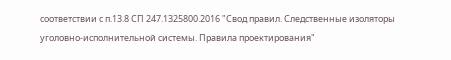соответствии с п.13.8 СП 247.1325800.2016 "Свод правил. Следственные изоляторы уголовно-исполнительной системы. Правила проектирования"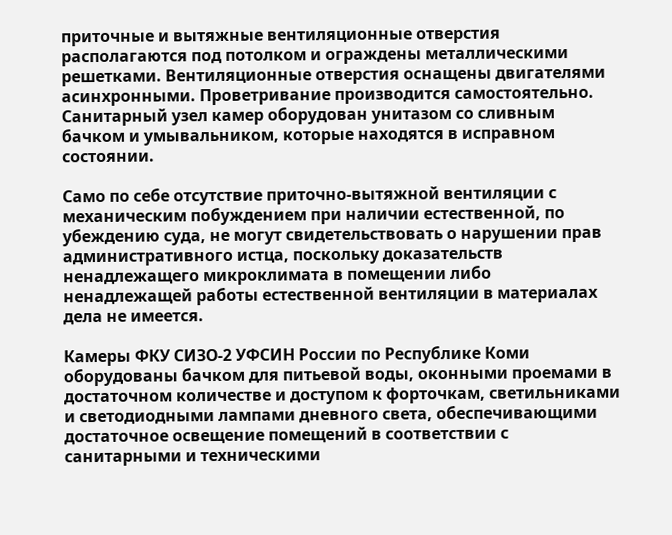приточные и вытяжные вентиляционные отверстия располагаются под потолком и ограждены металлическими решетками. Вентиляционные отверстия оснащены двигателями асинхронными. Проветривание производится самостоятельно. Санитарный узел камер оборудован унитазом со сливным бачком и умывальником, которые находятся в исправном состоянии.

Само по себе отсутствие приточно-вытяжной вентиляции с механическим побуждением при наличии естественной, по убеждению суда, не могут свидетельствовать о нарушении прав административного истца, поскольку доказательств ненадлежащего микроклимата в помещении либо ненадлежащей работы естественной вентиляции в материалах дела не имеется.

Камеры ФКУ СИЗО-2 УФСИН России по Республике Коми оборудованы бачком для питьевой воды, оконными проемами в достаточном количестве и доступом к форточкам, светильниками и светодиодными лампами дневного света, обеспечивающими достаточное освещение помещений в соответствии с санитарными и техническими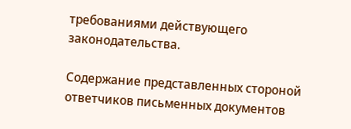требованиями действующего законодательства.

Содержание представленных стороной ответчиков письменных документов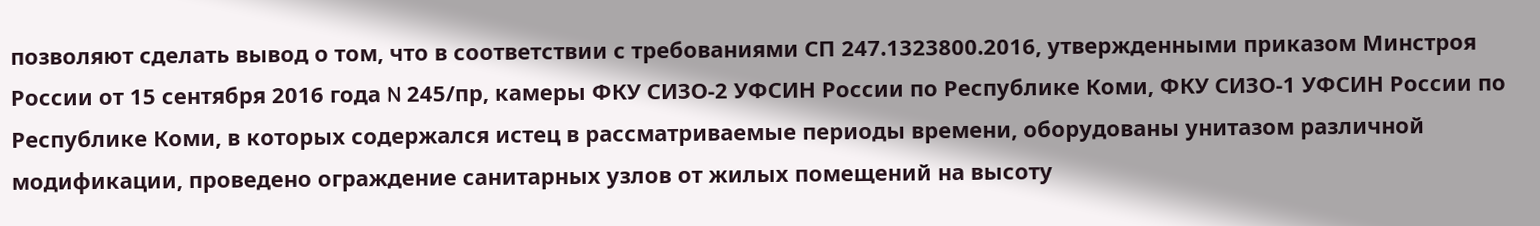позволяют сделать вывод о том, что в соответствии с требованиями СП 247.1323800.2016, утвержденными приказом Минстроя России от 15 сентября 2016 года N 245/пр, камеры ФКУ СИЗО-2 УФСИН России по Республике Коми, ФКУ СИЗО-1 УФСИН России по Республике Коми, в которых содержался истец в рассматриваемые периоды времени, оборудованы унитазом различной модификации, проведено ограждение санитарных узлов от жилых помещений на высоту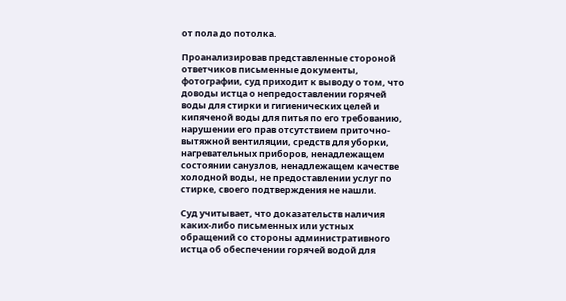от пола до потолка.

Проанализировав представленные стороной ответчиков письменные документы, фотографии, суд приходит к выводу о том, что доводы истца о непредоставлении горячей воды для стирки и гигиенических целей и кипяченой воды для питья по его требованию, нарушении его прав отсутствием приточно-вытяжной вентиляции, средств для уборки, нагревательных приборов, ненадлежащем состоянии санузлов, ненадлежащем качестве холодной воды, не предоставлении услуг по стирке, своего подтверждения не нашли.

Суд учитывает, что доказательств наличия каких-либо письменных или устных обращений со стороны административного истца об обеспечении горячей водой для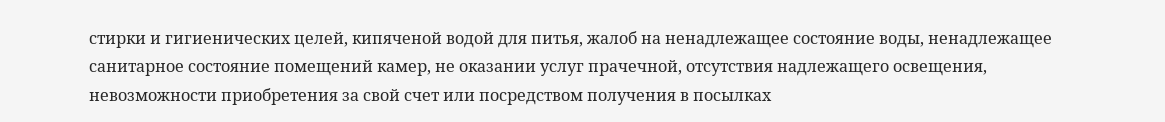стирки и гигиенических целей, кипяченой водой для питья, жалоб на ненадлежащее состояние воды, ненадлежащее санитарное состояние помещений камер, не оказании услуг прачечной, отсутствия надлежащего освещения, невозможности приобретения за свой счет или посредством получения в посылках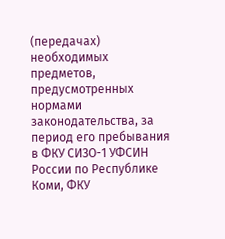(передачах) необходимых предметов, предусмотренных нормами законодательства, за период его пребывания в ФКУ СИЗО-1 УФСИН России по Республике Коми, ФКУ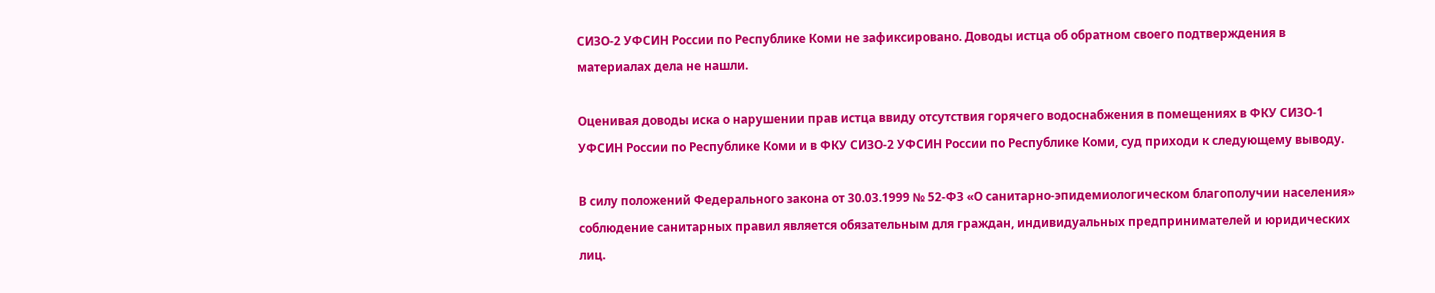СИЗО-2 УФСИН России по Республике Коми не зафиксировано. Доводы истца об обратном своего подтверждения в материалах дела не нашли.

Оценивая доводы иска о нарушении прав истца ввиду отсутствия горячего водоснабжения в помещениях в ФКУ СИЗО-1 УФСИН России по Республике Коми и в ФКУ СИЗО-2 УФСИН России по Республике Коми, суд приходи к следующему выводу.

В силу положений Федерального закона от 30.03.1999 № 52-ФЗ «О санитарно-эпидемиологическом благополучии населения» соблюдение санитарных правил является обязательным для граждан, индивидуальных предпринимателей и юридических лиц.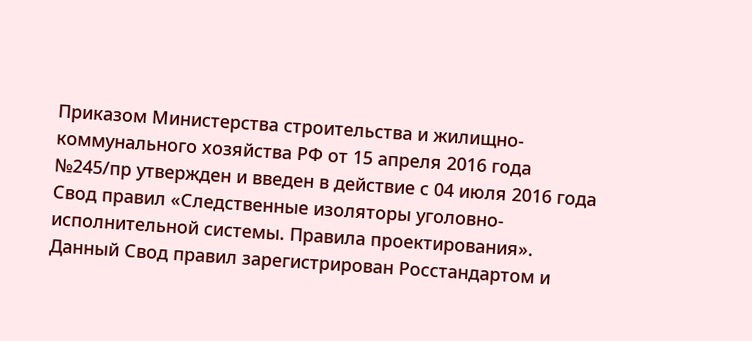Приказом Министерства строительства и жилищно-коммунального хозяйства РФ от 15 апреля 2016 года №245/пр утвержден и введен в действие с 04 июля 2016 года Свод правил «Следственные изоляторы уголовно-исполнительной системы. Правила проектирования». Данный Свод правил зарегистрирован Росстандартом и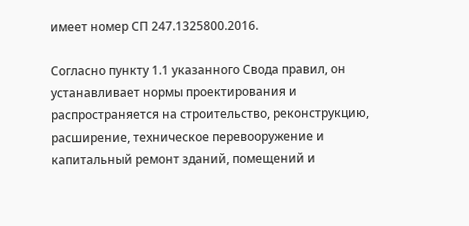имеет номер СП 247.1325800.2016.

Согласно пункту 1.1 указанного Свода правил, он устанавливает нормы проектирования и распространяется на строительство, реконструкцию, расширение, техническое перевооружение и капитальный ремонт зданий, помещений и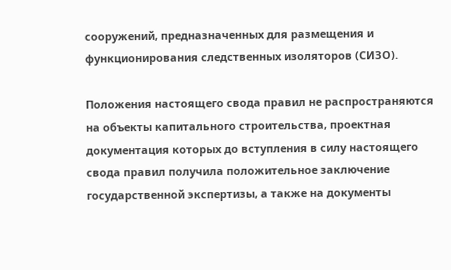сооружений, предназначенных для размещения и функционирования следственных изоляторов (СИЗО).

Положения настоящего свода правил не распространяются на объекты капитального строительства, проектная документация которых до вступления в силу настоящего свода правил получила положительное заключение государственной экспертизы, а также на документы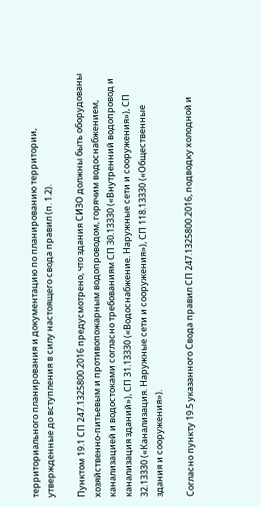территориального планирования и документацию по планированию территории, утвержденные до вступления в силу настоящего свода правил (п. 1.2).

Пунктом 19.1 СП 247.1325800.2016 предусмотрено, что здания СИЗО должны быть оборудованы хозяйственно-питьевым и противопожарным водопроводом, горячим водоснабжением, канализацией и водостоками согласно требованиям СП 30.13330 («Внутренний водопровод и канализация зданий»), СП 31.13330 («Водоснабжение. Наружные сети и сооружения»), СП 32.13330 («Канализация. Наружные сети и сооружения»), СП 118.13330 («Общественные здания и сооружения»).

Согласно пункту 19.5 указанного Свода правил СП 247.1325800.2016, подводку холодной и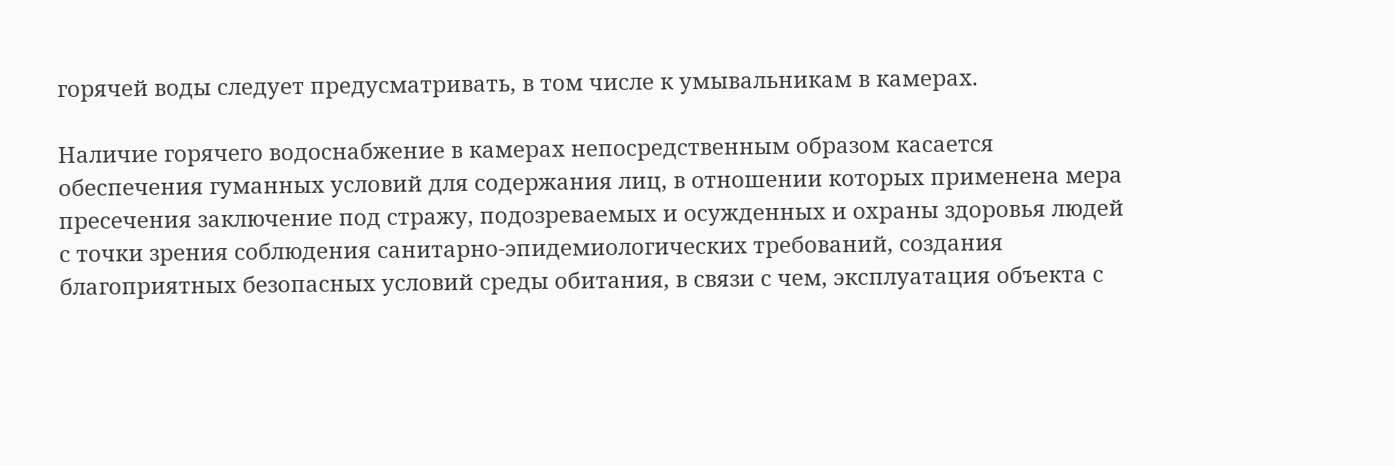горячей воды следует предусматривать, в том числе к умывальникам в камерах.

Наличие горячего водоснабжение в камерах непосредственным образом касается обеспечения гуманных условий для содержания лиц, в отношении которых применена мера пресечения заключение под стражу, подозреваемых и осужденных и охраны здоровья людей с точки зрения соблюдения санитарно-эпидемиологических требований, создания благоприятных безопасных условий среды обитания, в связи с чем, эксплуатация объекта с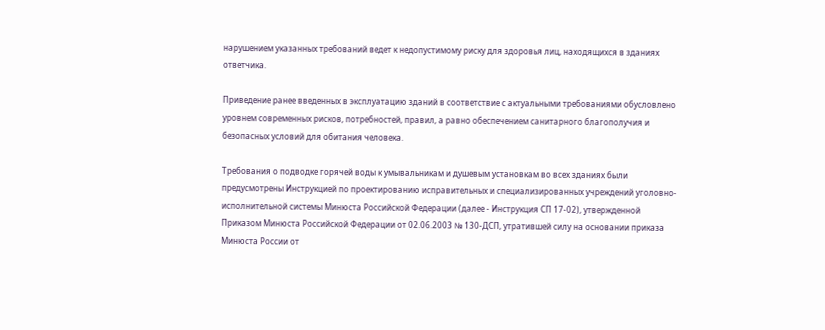нарушением указанных требований ведет к недопустимому риску для здоровья лиц, находящихся в зданиях ответчика.

Приведение ранее введенных в эксплуатацию зданий в соответствие с актуальными требованиями обусловлено уровнем современных рисков, потребностей, правил, а равно обеспечением санитарного благополучия и безопасных условий для обитания человека.

Требования о подводке горячей воды к умывальникам и душевым установкам во всех зданиях были предусмотрены Инструкцией по проектированию исправительных и специализированных учреждений уголовно-исполнительной системы Минюста Российской Федерации (далее - Инструкция СП 17-02), утвержденной Приказом Минюста Российской Федерации от 02.06.2003 № 130-ДСП, утратившей силу на основании приказа Минюста России от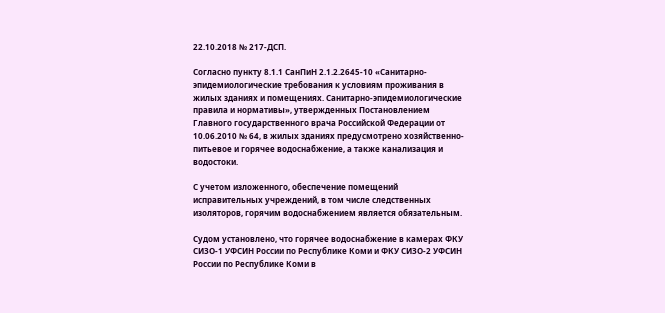22.10.2018 № 217-ДСП.

Согласно пункту 8.1.1 СанПиН 2.1.2.2645-10 «Санитарно-эпидемиологические требования к условиям проживания в жилых зданиях и помещениях. Санитарно-эпидемиологические правила и нормативы», утвержденных Постановлением Главного государственного врача Российской Федерации от 10.06.2010 № 64, в жилых зданиях предусмотрено хозяйственно-питьевое и горячее водоснабжение, а также канализация и водостоки.

С учетом изложенного, обеспечение помещений исправительных учреждений, в том числе следственных изоляторов, горячим водоснабжением является обязательным.

Судом установлено, что горячее водоснабжение в камерах ФКУ СИЗО-1 УФСИН России по Республике Коми и ФКУ СИЗО-2 УФСИН России по Республике Коми в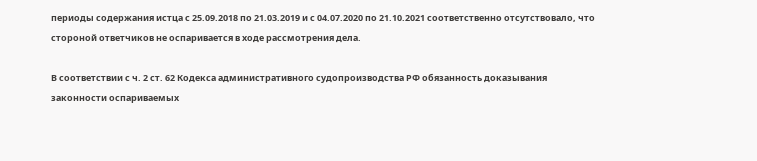периоды содержания истца с 25.09.2018 по 21.03.2019 и с 04.07.2020 по 21.10.2021 соответственно отсутствовало, что стороной ответчиков не оспаривается в ходе рассмотрения дела.

В соответствии с ч. 2 ст. 62 Кодекса административного судопроизводства РФ обязанность доказывания законности оспариваемых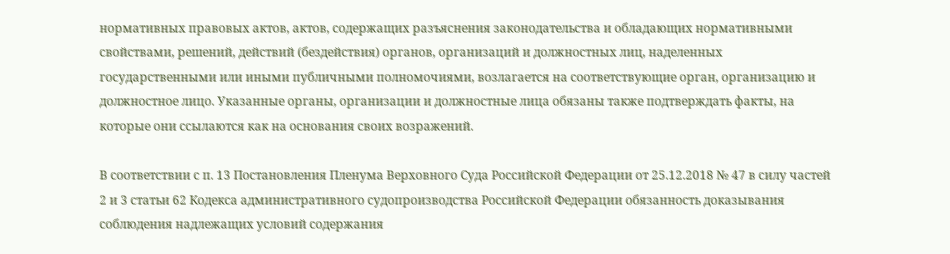нормативных правовых актов, актов, содержащих разъяснения законодательства и обладающих нормативными свойствами, решений, действий (бездействия) органов, организаций и должностных лиц, наделенных государственными или иными публичными полномочиями, возлагается на соответствующие орган, организацию и должностное лицо. Указанные органы, организации и должностные лица обязаны также подтверждать факты, на которые они ссылаются как на основания своих возражений.

В соответствии с п. 13 Постановления Пленума Верховного Суда Российской Федерации от 25.12.2018 № 47 в силу частей 2 и 3 статьи 62 Кодекса административного судопроизводства Российской Федерации обязанность доказывания соблюдения надлежащих условий содержания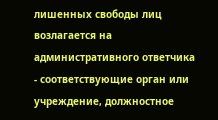лишенных свободы лиц возлагается на административного ответчика - соответствующие орган или учреждение, должностное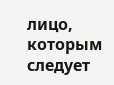лицо, которым следует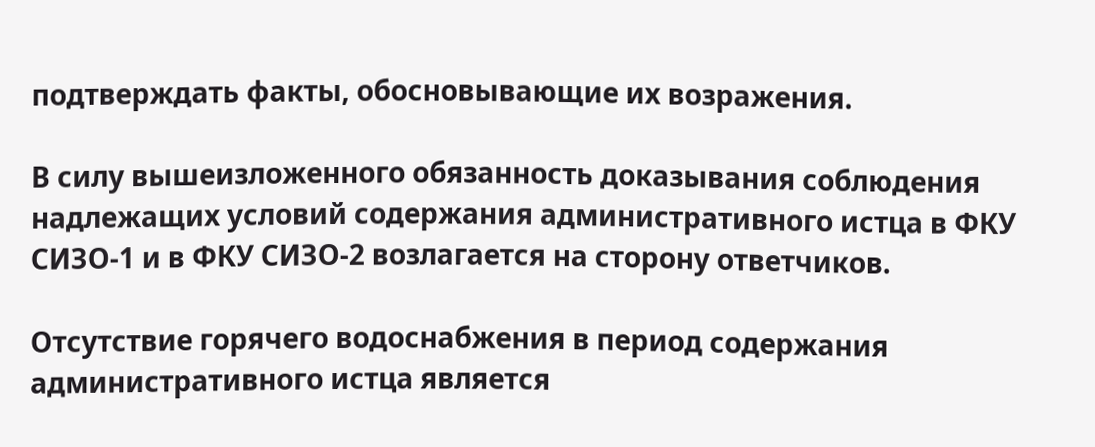подтверждать факты, обосновывающие их возражения.

В силу вышеизложенного обязанность доказывания соблюдения надлежащих условий содержания административного истца в ФКУ СИЗО-1 и в ФКУ СИЗО-2 возлагается на сторону ответчиков.

Отсутствие горячего водоснабжения в период содержания административного истца является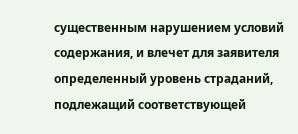существенным нарушением условий содержания, и влечет для заявителя определенный уровень страданий, подлежащий соответствующей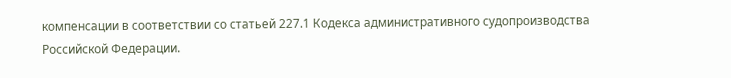компенсации в соответствии со статьей 227.1 Кодекса административного судопроизводства Российской Федерации.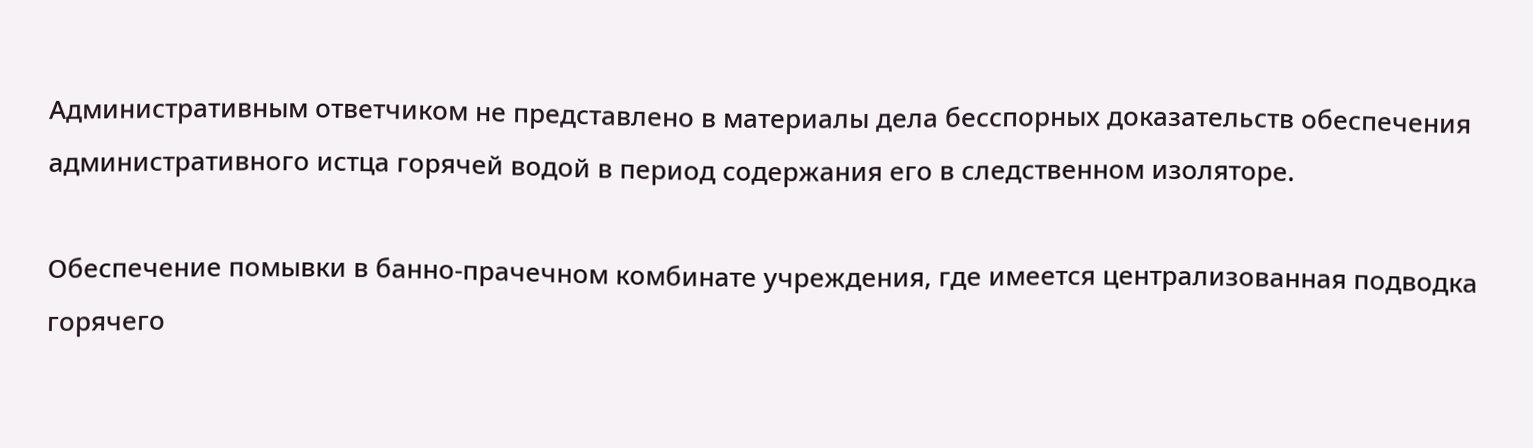Административным ответчиком не представлено в материалы дела бесспорных доказательств обеспечения административного истца горячей водой в период содержания его в следственном изоляторе.

Обеспечение помывки в банно-прачечном комбинате учреждения, где имеется централизованная подводка горячего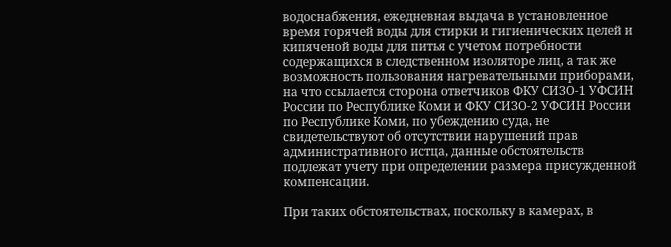водоснабжения, ежедневная выдача в установленное время горячей воды для стирки и гигиенических целей и кипяченой воды для питья с учетом потребности содержащихся в следственном изоляторе лиц, а так же возможность пользования нагревательными приборами, на что ссылается сторона ответчиков ФКУ СИЗО-1 УФСИН России по Республике Коми и ФКУ СИЗО-2 УФСИН России по Республике Коми, по убеждению суда, не свидетельствуют об отсутствии нарушений прав административного истца, данные обстоятельств подлежат учету при определении размера присужденной компенсации.

При таких обстоятельствах, поскольку в камерах, в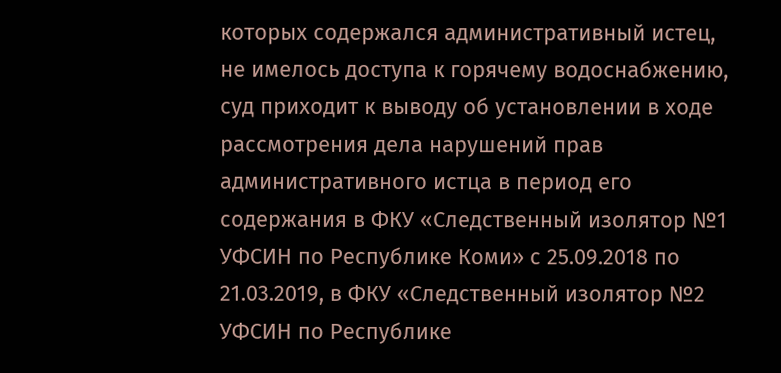которых содержался административный истец, не имелось доступа к горячему водоснабжению, суд приходит к выводу об установлении в ходе рассмотрения дела нарушений прав административного истца в период его содержания в ФКУ «Следственный изолятор №1 УФСИН по Республике Коми» с 25.09.2018 по 21.03.2019, в ФКУ «Следственный изолятор №2 УФСИН по Республике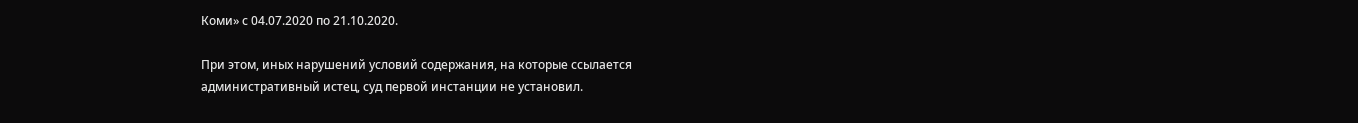Коми» с 04.07.2020 по 21.10.2020.

При этом, иных нарушений условий содержания, на которые ссылается административный истец, суд первой инстанции не установил.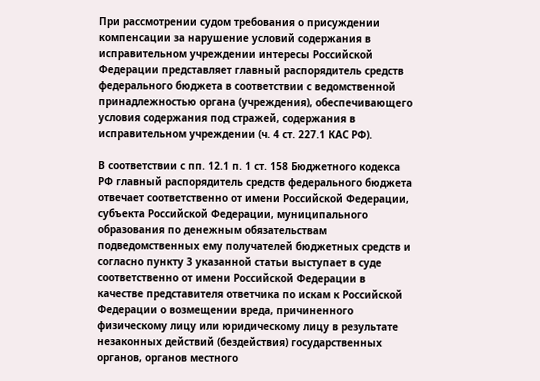При рассмотрении судом требования о присуждении компенсации за нарушение условий содержания в исправительном учреждении интересы Российской Федерации представляет главный распорядитель средств федерального бюджета в соответствии с ведомственной принадлежностью органа (учреждения), обеспечивающего условия содержания под стражей, содержания в исправительном учреждении (ч. 4 ст. 227.1 КАС РФ).

В соответствии с пп. 12.1 п. 1 ст. 158 Бюджетного кодекса РФ главный распорядитель средств федерального бюджета отвечает соответственно от имени Российской Федерации, субъекта Российской Федерации, муниципального образования по денежным обязательствам подведомственных ему получателей бюджетных средств и согласно пункту 3 указанной статьи выступает в суде соответственно от имени Российской Федерации в качестве представителя ответчика по искам к Российской Федерации о возмещении вреда, причиненного физическому лицу или юридическому лицу в результате незаконных действий (бездействия) государственных органов, органов местного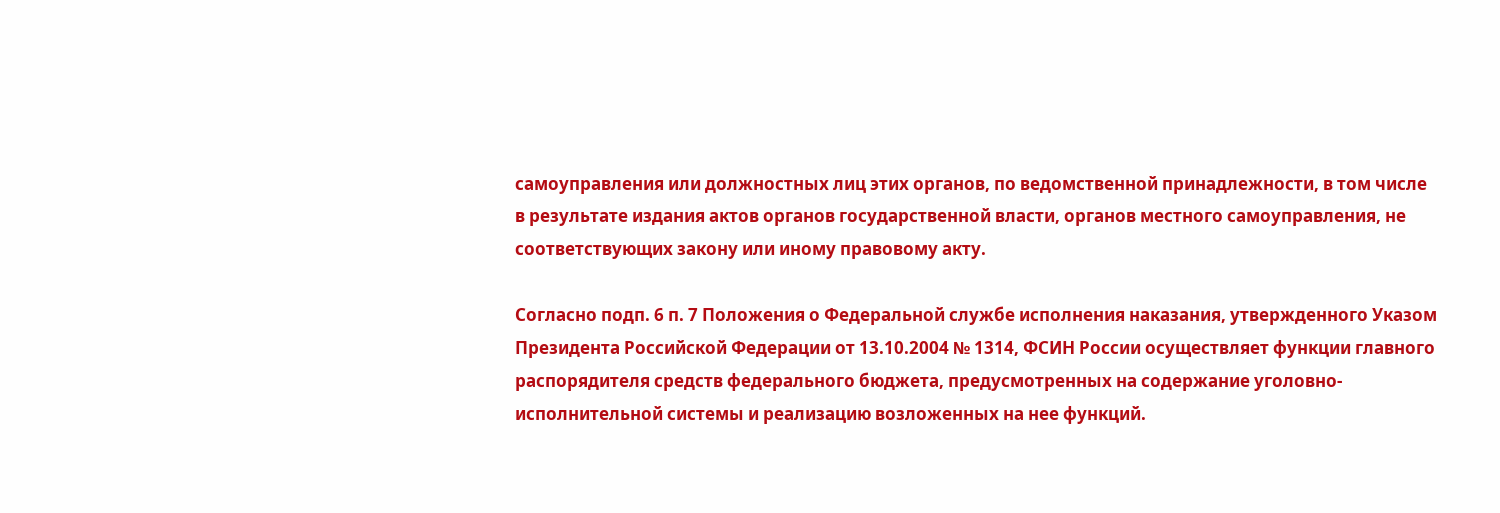самоуправления или должностных лиц этих органов, по ведомственной принадлежности, в том числе в результате издания актов органов государственной власти, органов местного самоуправления, не соответствующих закону или иному правовому акту.

Согласно подп. 6 п. 7 Положения о Федеральной службе исполнения наказания, утвержденного Указом Президента Российской Федерации от 13.10.2004 № 1314, ФСИН России осуществляет функции главного распорядителя средств федерального бюджета, предусмотренных на содержание уголовно-исполнительной системы и реализацию возложенных на нее функций.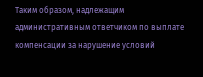Таким образом, надлежащим административным ответчиком по выплате компенсации за нарушение условий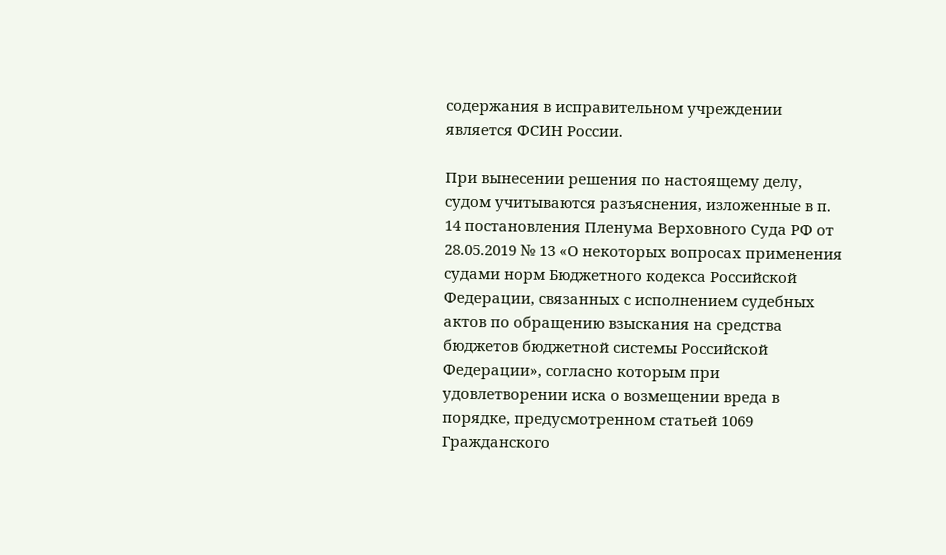содержания в исправительном учреждении является ФСИН России.

При вынесении решения по настоящему делу, судом учитываются разъяснения, изложенные в п. 14 постановления Пленума Верховного Суда РФ от 28.05.2019 № 13 «О некоторых вопросах применения судами норм Бюджетного кодекса Российской Федерации, связанных с исполнением судебных актов по обращению взыскания на средства бюджетов бюджетной системы Российской Федерации», согласно которым при удовлетворении иска о возмещении вреда в порядке, предусмотренном статьей 1069 Гражданского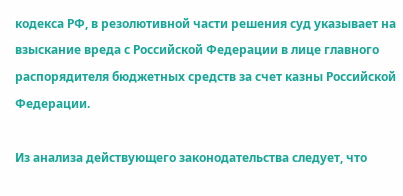кодекса РФ, в резолютивной части решения суд указывает на взыскание вреда с Российской Федерации в лице главного распорядителя бюджетных средств за счет казны Российской Федерации.

Из анализа действующего законодательства следует, что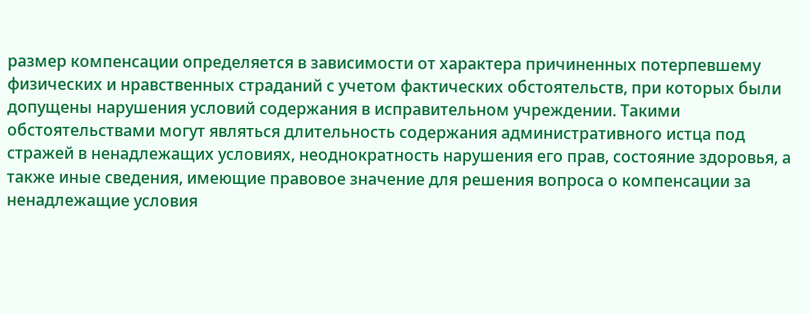размер компенсации определяется в зависимости от характера причиненных потерпевшему физических и нравственных страданий с учетом фактических обстоятельств, при которых были допущены нарушения условий содержания в исправительном учреждении. Такими обстоятельствами могут являться длительность содержания административного истца под стражей в ненадлежащих условиях, неоднократность нарушения его прав, состояние здоровья, а также иные сведения, имеющие правовое значение для решения вопроса о компенсации за ненадлежащие условия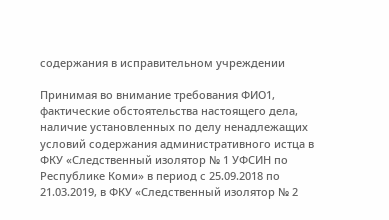содержания в исправительном учреждении

Принимая во внимание требования ФИО1, фактические обстоятельства настоящего дела, наличие установленных по делу ненадлежащих условий содержания административного истца в ФКУ «Следственный изолятор № 1 УФСИН по Республике Коми» в период с 25.09.2018 по 21.03.2019, в ФКУ «Следственный изолятор № 2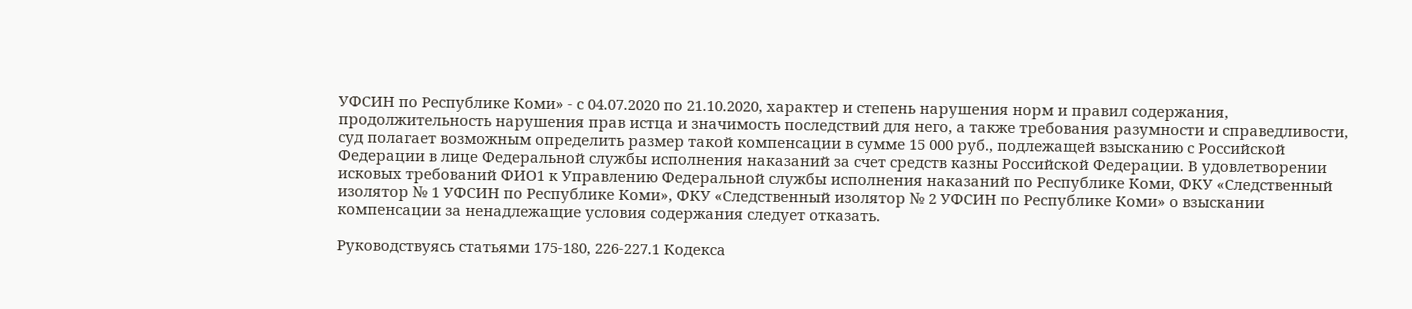УФСИН по Республике Коми» - с 04.07.2020 по 21.10.2020, характер и степень нарушения норм и правил содержания, продолжительность нарушения прав истца и значимость последствий для него, а также требования разумности и справедливости, суд полагает возможным определить размер такой компенсации в сумме 15 000 руб., подлежащей взысканию с Российской Федерации в лице Федеральной службы исполнения наказаний за счет средств казны Российской Федерации. В удовлетворении исковых требований ФИО1 к Управлению Федеральной службы исполнения наказаний по Республике Коми, ФКУ «Следственный изолятор № 1 УФСИН по Республике Коми», ФКУ «Следственный изолятор № 2 УФСИН по Республике Коми» о взыскании компенсации за ненадлежащие условия содержания следует отказать.

Руководствуясь статьями 175-180, 226-227.1 Кодекса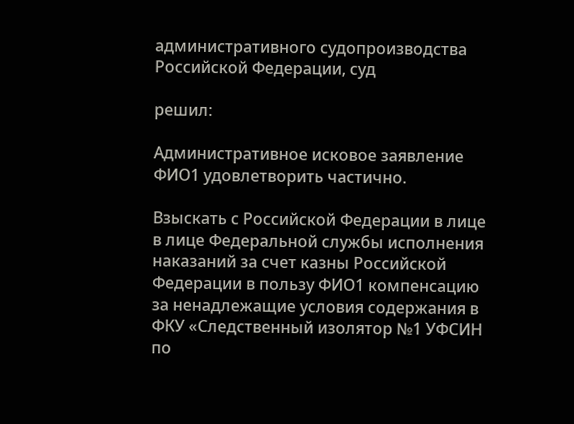административного судопроизводства Российской Федерации, суд

решил:

Административное исковое заявление ФИО1 удовлетворить частично.

Взыскать с Российской Федерации в лице в лице Федеральной службы исполнения наказаний за счет казны Российской Федерации в пользу ФИО1 компенсацию за ненадлежащие условия содержания в ФКУ «Следственный изолятор №1 УФСИН по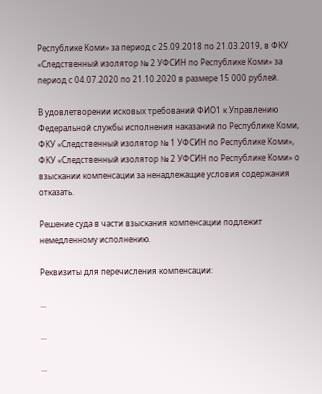Республике Коми» за период с 25.09.2018 по 21.03.2019, в ФКУ «Следственный изолятор № 2 УФСИН по Республике Коми» за период с 04.07.2020 по 21.10.2020 в размере 15 000 рублей.

В удовлетворении исковых требований ФИО1 к Управлению Федеральной службы исполнения наказаний по Республике Коми, ФКУ «Следственный изолятор № 1 УФСИН по Республике Коми», ФКУ «Следственный изолятор № 2 УФСИН по Республике Коми» о взыскании компенсации за ненадлежащие условия содержания отказать.

Решение суда в части взыскания компенсации подлежит немедленному исполнению.

Реквизиты для перечисления компенсации:

...

...

...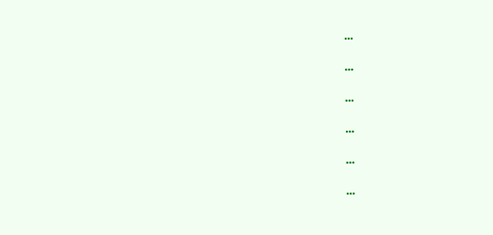...

...

...

...

...

...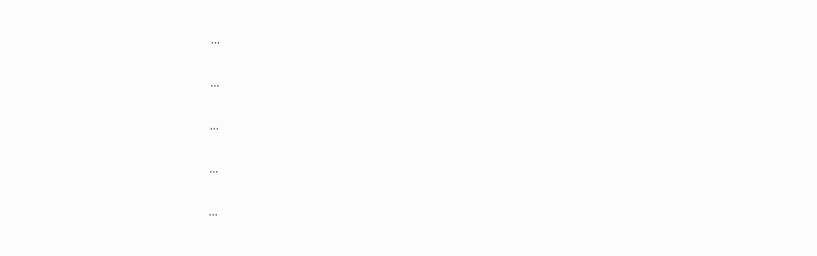...

...

...

...

...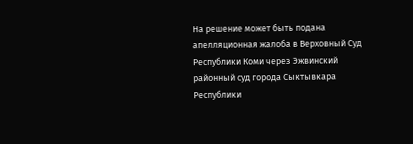На решение может быть подана апелляционная жалоба в Верховный Суд Республики Коми через Эжвинский районный суд города Сыктывкара Республики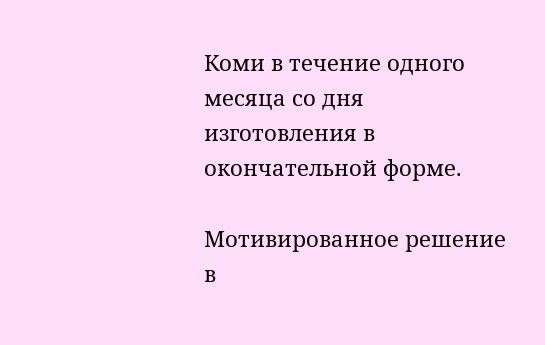Коми в течение одного месяца со дня изготовления в окончательной форме.

Мотивированное решение в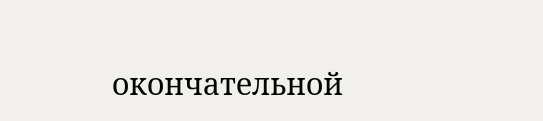окончательной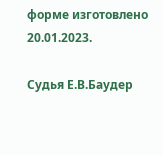форме изготовлено 20.01.2023.

Судья Е.В.Баудер